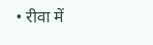• रीवा में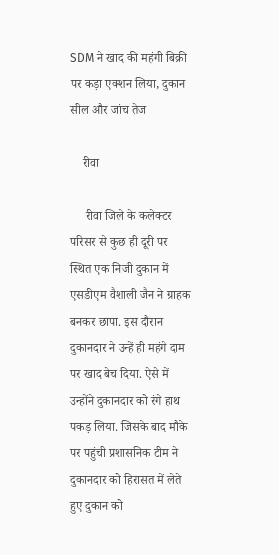SDM ने खाद की महंगी बिक्री पर कड़ा एक्शन लिया, दुकान सील और जांच तेज

    रीवा

     रीवा जिले के कलेक्टर परिसर से कुछ ही दूरी पर स्थित एक निजी दुकान में एसडीएम वैशाली जैन ने ग्राहक बनकर छापा. इस दौरान दुकानदार ने उन्हें ही महंगे दाम पर खाद बेच दिया. ऐसे में उन्होंने दुकानदार को रंगे हाथ पकड़ लिया. जिसके बाद मौके पर पहुंची प्रशासनिक टीम ने दुकानदार को हिरासत में लेते हुए दुकान को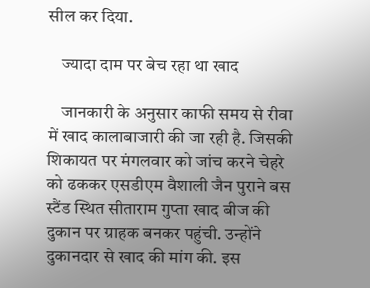सील कर दिया.

    ज्यादा दाम पर बेच रहा था खाद

    जानकारी के अनुसार काफी समय से रीवा में खाद कालाबाजारी की जा रही है. जिसकी शिकायत पर मंगलवार को जांच करने चेहरे को ढककर एसडीएम वैशाली जैन पुराने बस स्टैंड स्थित सीताराम गुप्ता खाद बीज की दुकान पर ग्राहक बनकर पहुंची. उन्होंने दुकानदार से खाद की मांग की. इस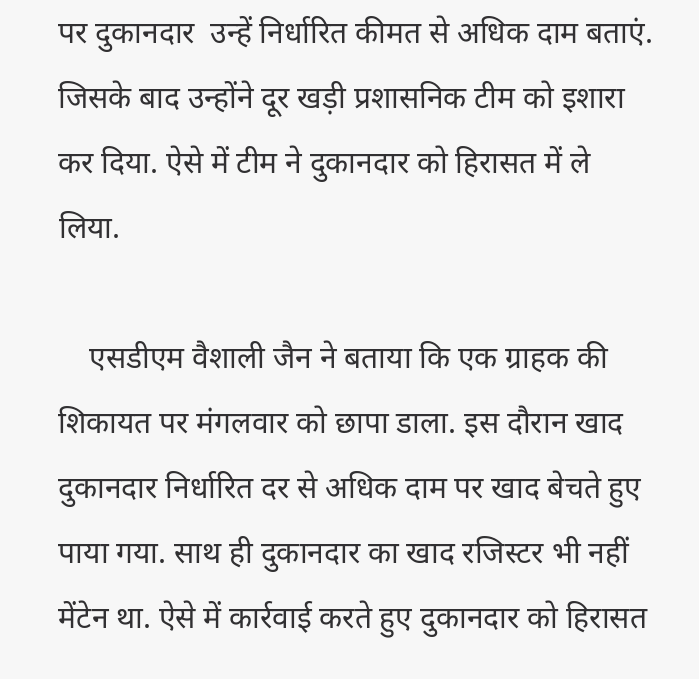पर दुकानदार  उन्हें निर्धारित कीमत से अधिक दाम बताएं. जिसके बाद उन्होंने दूर खड़ी प्रशासनिक टीम को इशारा कर दिया. ऐसे में टीम ने दुकानदार को हिरासत में ले लिया.

    एसडीएम वैशाली जैन ने बताया कि एक ग्राहक की शिकायत पर मंगलवार को छापा डाला. इस दौरान खाद दुकानदार निर्धारित दर से अधिक दाम पर खाद बेचते हुए पाया गया. साथ ही दुकानदार का खाद रजिस्टर भी नहीं मेंटेन था. ऐसे में कार्रवाई करते हुए दुकानदार को हिरासत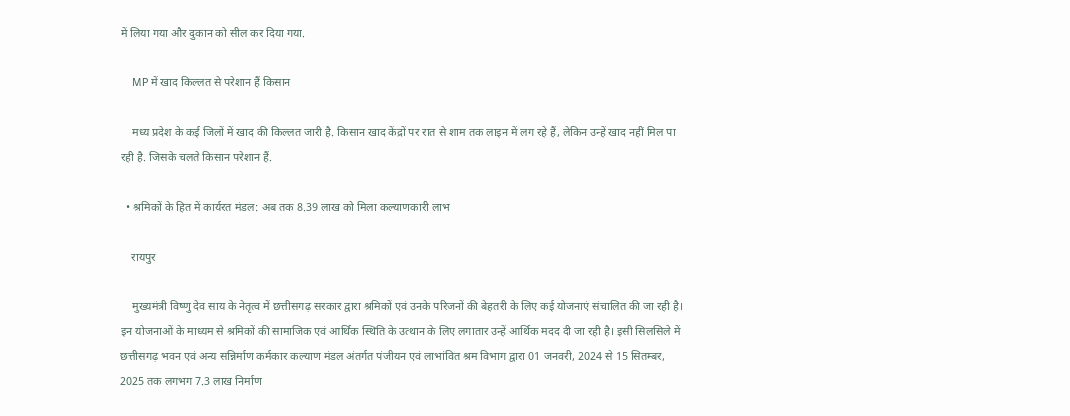में लिया गया और दुकान को सील कर दिया गया.

    MP में खाद किल्लत से परेशान हैं किसान

    मध्य प्रदेश के कई जिलों में खाद की किल्लत जारी है. किसान खाद केंद्रों पर रात से शाम तक लाइन में लग रहे हैं, लेकिन उन्हें खाद नहीं मिल पा रही है. जिसके चलते किसान परेशान हैं.

  • श्रमिकों के हित में कार्यरत मंडल: अब तक 8.39 लाख को मिला कल्याणकारी लाभ

    रायपुर

    मुख्यमंत्री विष्णु देव साय के नेतृत्व में छत्तीसगढ़ सरकार द्वारा श्रमिकों एवं उनके परिजनों की बेहतरी के लिए कई योजनाएं संचालित की जा रही है। इन योजनाओं के माध्यम से श्रमिकों की सामाजिक एवं आर्थिक स्थिति के उत्थान के लिए लगातार उन्हें आर्थिक मदद दी जा रही है। इसी सिलसिले में छत्तीसगढ़ भवन एवं अन्य सन्निर्माण कर्मकार कल्याण मंडल अंतर्गत पंजीयन एवं लाभांवित श्रम विभाग द्वारा 01 जनवरी, 2024 से 15 सितम्बर, 2025 तक लगभग 7.3 लाख निर्माण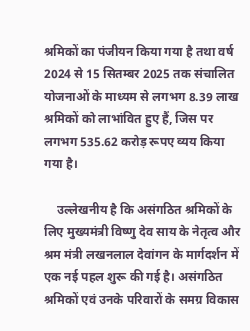श्रमिकों का पंजीयन किया गया है तथा वर्ष 2024 से 15 सितम्बर 2025 तक संचालित योजनाओं के माध्यम से लगभग 8.39 लाख श्रमिकों को लाभांवित हुए हैं, जिस पर लगभग 535.62 करोड़ रूपए व्यय किया गया है।

    उल्लेखनीय है कि असंगठित श्रमिकों के लिए मुख्यमंत्री विष्णु देव साय के नेतृत्व और श्रम मंत्री लखनलाल देवांगन के मार्गदर्शन में एक नई पहल शुरू की गई है। असंगठित श्रमिकों एवं उनके परिवारों के समग्र विकास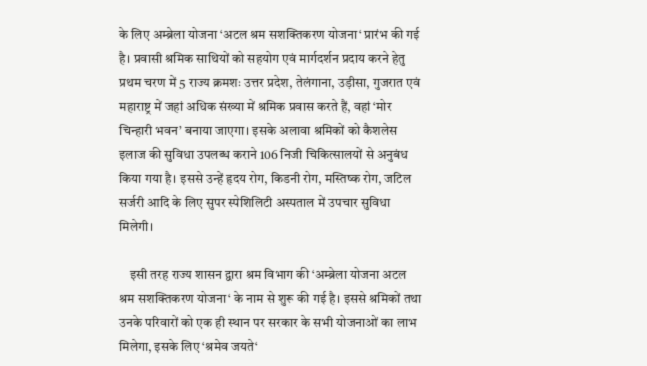के लिए अम्ब्रेला योजना ‘अटल श्रम सशक्तिकरण योजना‘ प्रारंभ की गई है। प्रवासी श्रमिक साथियों को सहयोग एवं मार्गदर्शन प्रदाय करने हेतु प्रथम चरण में 5 राज्य क्रमशः उत्तर प्रदेश, तेलंगाना, उड़ीसा, गुजरात एवं महाराष्ट्र में जहां अधिक संख्या में श्रमिक प्रवास करते हैं, वहां ‘मोर चिन्हारी भवन’ बनाया जाएगा। इसके अलावा श्रमिकों को कैशलेस इलाज की सुविधा उपलब्ध कराने 106 निजी चिकित्सालयों से अनुबंध किया गया है। इससे उन्हें हृदय रोग, किडनी रोग, मस्तिष्क रोग, जटिल सर्जरी आदि के लिए सुपर स्पेशिलिटी अस्पताल में उपचार सुविधा मिलेगी।

    इसी तरह राज्य शासन द्वारा श्रम विभाग की ‘अम्ब्रेला योजना अटल श्रम सशक्तिकरण योजना‘ के नाम से शुरू की गई है। इससे श्रमिकों तथा उनके परिवारों को एक ही स्थान पर सरकार के सभी योजनाओं का लाभ मिलेगा, इसके लिए ‘श्रमेव जयते‘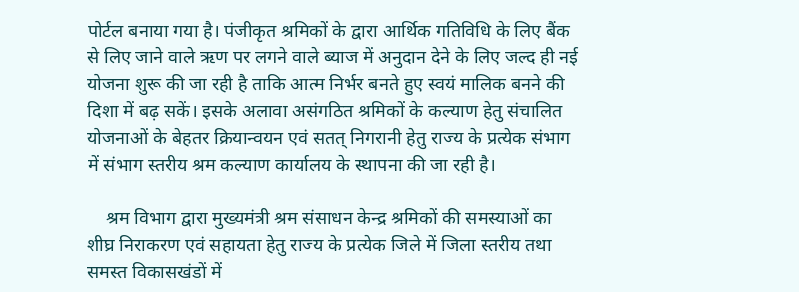पोर्टल बनाया गया है। पंजीकृत श्रमिकों के द्वारा आर्थिक गतिविधि के लिए बैंक से लिए जाने वाले ऋण पर लगने वाले ब्याज में अनुदान देने के लिए जल्द ही नई योजना शुरू की जा रही है ताकि आत्म निर्भर बनते हुए स्वयं मालिक बनने की दिशा में बढ़ सकें। इसके अलावा असंगठित श्रमिकों के कल्याण हेतु संचालित योजनाओं के बेहतर क्रियान्वयन एवं सतत् निगरानी हेतु राज्य के प्रत्येक संभाग में संभाग स्तरीय श्रम कल्याण कार्यालय के स्थापना की जा रही है।

    श्रम विभाग द्वारा मुख्यमंत्री श्रम संसाधन केन्द्र श्रमिकों की समस्याओं का शीघ्र निराकरण एवं सहायता हेतु राज्य के प्रत्येक जिले में जिला स्तरीय तथा समस्त विकासखंडों में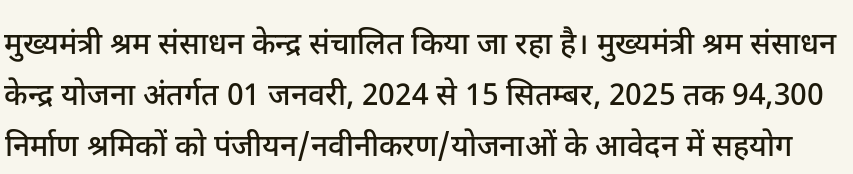मुख्यमंत्री श्रम संसाधन केन्द्र संचालित किया जा रहा है। मुख्यमंत्री श्रम संसाधन केन्द्र योजना अंतर्गत 01 जनवरी, 2024 से 15 सितम्बर, 2025 तक 94,300 निर्माण श्रमिकों को पंजीयन/नवीनीकरण/योजनाओं के आवेदन में सहयोग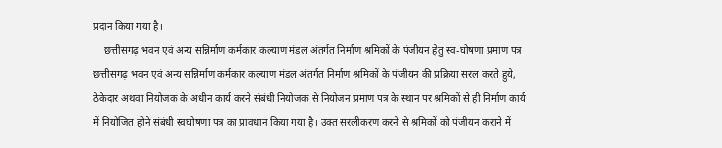प्रदान किया गया है।
    छत्तीसगढ़ भवन एवं अन्य सन्निर्माण कर्मकार कल्याण मंडल अंतर्गत निर्माण श्रमिकों के पंजीयन हेतु स्व-घोषणा प्रमाण पत्र छत्तीसगढ़ भवन एवं अन्य सन्निर्माण कर्मकार कल्याण मंडल अंतर्गत निर्माण श्रमिकों के पंजीयन की प्रक्रिया सरल करते हुये, ठेकेदार अथवा नियोजक के अधीन कार्य करने संबंधी नियोजक से नियोजन प्रमाण पत्र के स्थान पर श्रमिकों से ही निर्माण कार्य में नियोजित होने संबंधी स्वघोषणा पत्र का प्रावधान किया गया है। उक्त सरलीकरण करने से श्रमिकों को पंजीयन कराने में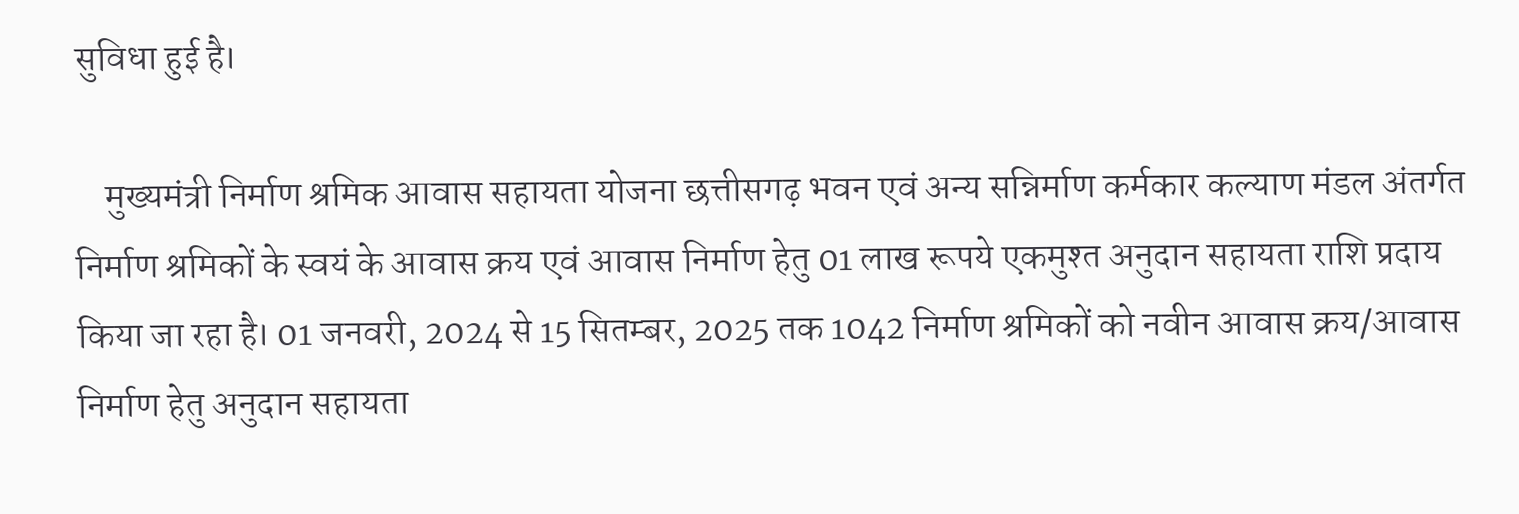सुविधा हुई है।

    मुख्यमंत्री निर्माण श्रमिक आवास सहायता योजना छत्तीसगढ़ भवन एवं अन्य सन्निर्माण कर्मकार कल्याण मंडल अंतर्गत निर्माण श्रमिकों के स्वयं के आवास क्रय एवं आवास निर्माण हेतु 01 लाख रूपये एकमुश्त अनुदान सहायता राशि प्रदाय किया जा रहा है। 01 जनवरी, 2024 से 15 सितम्बर, 2025 तक 1042 निर्माण श्रमिकों को नवीन आवास क्रय/आवास निर्माण हेतु अनुदान सहायता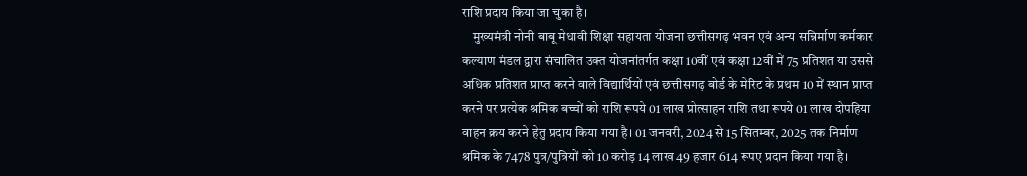राशि प्रदाय किया जा चुका है।
    मुख्यमंत्री नोनी बाबू मेधावी शिक्षा सहायता योजना छत्तीसगढ़ भवन एवं अन्य सन्निर्माण कर्मकार कल्याण मंडल द्वारा संचालित उक्त योजनांतर्गत कक्षा 10वीं एवं कक्षा 12वीं में 75 प्रतिशत या उससे अधिक प्रतिशत प्राप्त करने वाले विद्यार्थियों एवं छत्तीसगढ़ बोर्ड के मेरिट के प्रथम 10 में स्थान प्राप्त करने पर प्रत्येक श्रमिक बच्चों को राशि रूपये 01 लाख प्रोत्साहन राशि तथा रूपये 01 लाख दोपहिया वाहन क्रय करने हेतु प्रदाय किया गया है। 01 जनवरी, 2024 से 15 सितम्बर, 2025 तक निर्माण श्रमिक के 7478 पुत्र/पुत्रियों को 10 करोड़ 14 लाख 49 हजार 614 रूपए प्रदान किया गया है।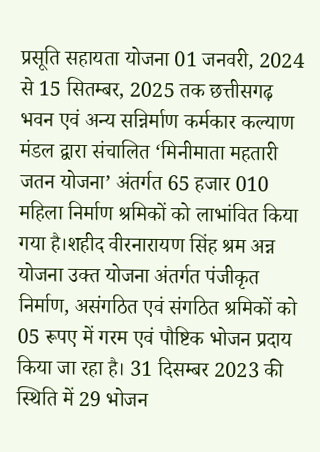प्रसूति सहायता योजना 01 जनवरी, 2024 से 15 सितम्बर, 2025 तक छत्तीसगढ़ भवन एवं अन्य सन्निर्माण कर्मकार कल्याण मंडल द्वारा संचालित ‘मिनीमाता महतारी जतन योजना’ अंतर्गत 65 हजार 010 महिला निर्माण श्रमिकों को लाभांवित किया गया है।शहीद वीरनारायण सिंह श्रम अन्न योजना उक्त योजना अंतर्गत पंजीकृत निर्माण, असंगठित एवं संगठित श्रमिकों को 05 रूपए में गरम एवं पौष्टिक भोजन प्रदाय किया जा रहा है। 31 दिसम्बर 2023 की स्थिति में 29 भोजन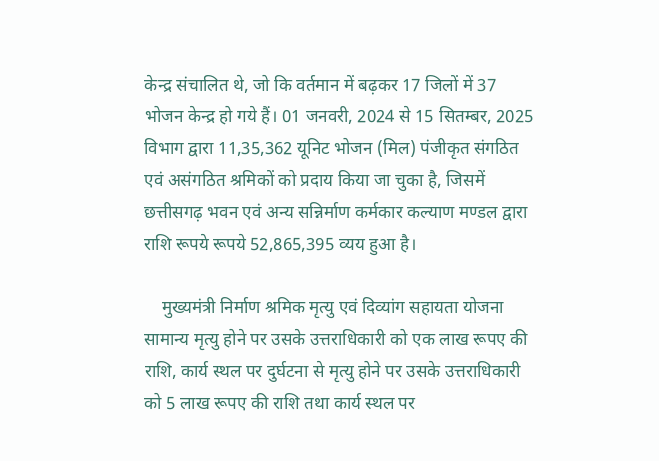केन्द्र संचालित थे, जो कि वर्तमान में बढ़कर 17 जिलों में 37 भोजन केन्द्र हो गये हैं। 01 जनवरी, 2024 से 15 सितम्बर, 2025 विभाग द्वारा 11,35,362 यूनिट भोजन (मिल) पंजीकृत संगठित एवं असंगठित श्रमिकों को प्रदाय किया जा चुका है, जिसमें छत्तीसगढ़ भवन एवं अन्य सन्निर्माण कर्मकार कल्याण मण्डल द्वारा राशि रूपये रूपये 52,865,395 व्यय हुआ है।

    मुख्यमंत्री निर्माण श्रमिक मृत्यु एवं दिव्यांग सहायता योजना सामान्य मृत्यु होने पर उसके उत्तराधिकारी को एक लाख रूपए की राशि, कार्य स्थल पर दुर्घटना से मृत्यु होने पर उसके उत्तराधिकारी को 5 लाख रूपए की राशि तथा कार्य स्थल पर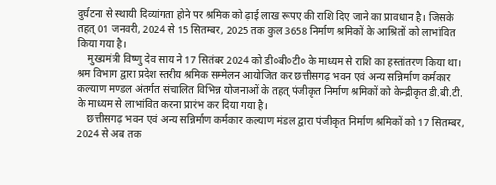दुर्घटना से स्थायी दिव्यांगता होने पर श्रमिक को ढ़ाई लाख रूपए की राशि दिए जाने का प्रावधान है। जिसके तहत् 01 जनवरी, 2024 से 15 सितम्बर, 2025 तक कुल 3658 निर्माण श्रमिकों के आश्रितों को लाभांवित किया गया है।
    मुख्यमंत्री विष्णु देव साय ने 17 सितंबर 2024 को डी०बी०टी० के माध्यम से राशि का हस्तांतरण किया था। श्रम विभाग द्वारा प्रदेश स्तरीय श्रमिक सम्मेलन आयोजित कर छत्तीसगढ़ भवन एवं अन्य सन्निर्माण कर्मकार कल्याण मण्डल अंतर्गत संचालित विभिन्न योजनाओं के तहत् पंजीकृत निर्माण श्रमिकों को केन्द्रीकृत डी.बी.टी. के माध्यम से लाभांवित करना प्रारंभ कर दिया गया है।
    छत्तीसगढ़ भवन एवं अन्य सन्निर्माण कर्मकार कल्याण मंडल द्वारा पंजीकृत निर्माण श्रमिकों को 17 सितम्बर, 2024 से अब तक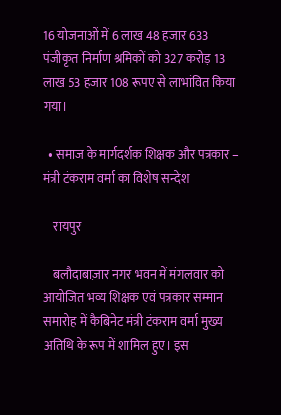16 योजनाओं में 6 लाख 48 हजार 633 पंजीकृत निर्माण श्रमिकों को 327 करोड़ 13 लाख 53 हजार 108 रूपए से लाभांवित किया गया।

  • समाज के मार्गदर्शक शिक्षक और पत्रकार – मंत्री टंकराम वर्मा का विशेष सन्देश

    रायपुर

    बलौदाबाज़ार नगर भवन में मंगलवार को आयोजित भव्य शिक्षक एवं पत्रकार सम्मान समारोह में कैबिनेट मंत्री टंकराम वर्मा मुख्य अतिथि के रूप में शामिल हुए। इस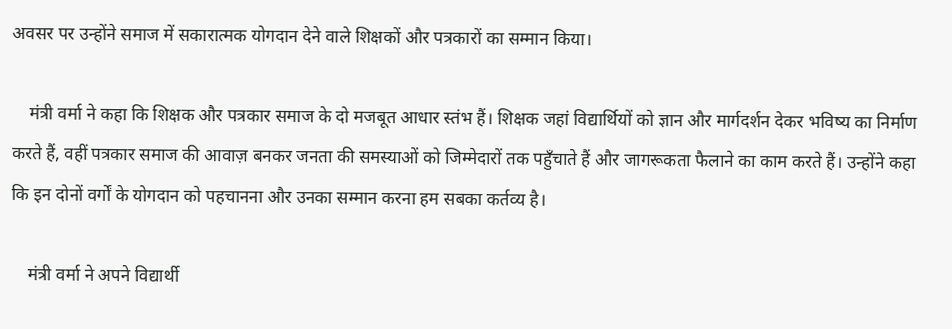अवसर पर उन्होंने समाज में सकारात्मक योगदान देने वाले शिक्षकों और पत्रकारों का सम्मान किया।

    मंत्री वर्मा ने कहा कि शिक्षक और पत्रकार समाज के दो मजबूत आधार स्तंभ हैं। शिक्षक जहां विद्यार्थियों को ज्ञान और मार्गदर्शन देकर भविष्य का निर्माण करते हैं, वहीं पत्रकार समाज की आवाज़ बनकर जनता की समस्याओं को जिम्मेदारों तक पहुँचाते हैं और जागरूकता फैलाने का काम करते हैं। उन्होंने कहा कि इन दोनों वर्गों के योगदान को पहचानना और उनका सम्मान करना हम सबका कर्तव्य है।

    मंत्री वर्मा ने अपने विद्यार्थी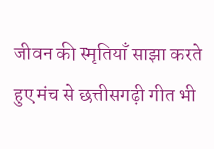जीवन की स्मृतियाँ साझा करते हुए मंच से छत्तीसगढ़ी गीत भी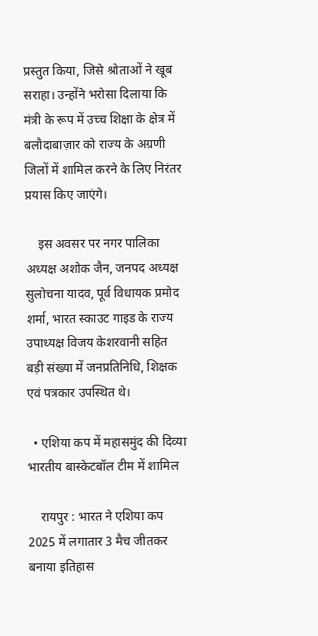प्रस्तुत किया, जिसे श्रोताओं ने खूब सराहा। उन्होंने भरोसा दिलाया कि मंत्री के रूप में उच्च शिक्षा के क्षेत्र में बलौदाबाज़ार को राज्य के अग्रणी जिलों में शामिल करने के लिए निरंतर प्रयास किए जाएंगे।

    इस अवसर पर नगर पालिका अध्यक्ष अशोक जैन, जनपद अध्यक्ष सुलोचना यादव, पूर्व विधायक प्रमोद शर्मा, भारत स्काउट गाइड के राज्य उपाध्यक्ष विजय केशरवानी सहित बड़ी संख्या में जनप्रतिनिधि, शिक्षक एवं पत्रकार उपस्थित थे।

  • एशिया कप में महासमुंद की दिव्या भारतीय बास्केटबॉल टीम में शामिल

    रायपुर : भारत ने एशिया कप 2025 में लगातार 3 मैच जीतकर बनाया इतिहास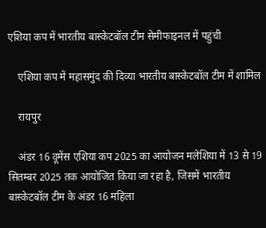एशिया कप में भारतीय बास्केटबॉल टीम सेमीफाइनल में पहुंची

    एशिया कप में महासमुंद की दिव्या भारतीय बास्केटबॉल टीम में शामिल

    रायपुर

    अंडर 16 वूमेंस एशिया कप 2025 का आयोजन मलेशिया में 13 से 19 सितम्बर 2025 तक आयोजित किया जा रहा है, जिसमें भारतीय बास्केटबॉल टीम के अंडर 16 महिला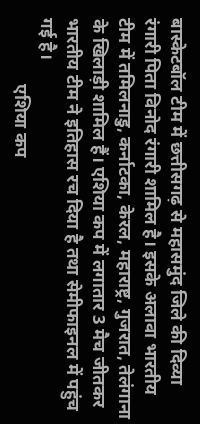बास्केटबॉल टीम में छत्तीसगढ़ से महासमुंद जिले की दिव्या रंगारी पिता विनोद रंगारी शामिल है। इसके अलावा भारतीय टीम में तमिलनाडु, कर्नाटका, केरल, महाराष्ट्र, गुजरात, तेलंगाना के खिलाड़ी शामिल हैं। एशिया कप में लगातार 3 मैच जीतकर भारतीय टीम ने इतिहास रच दिया है तथा सेमीफाइनल में पहुंच गई है।
               एशिया कप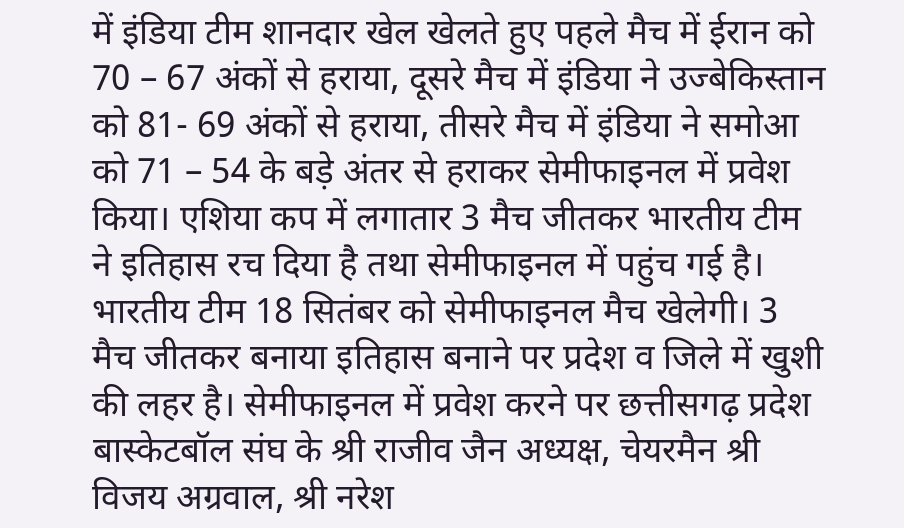में इंडिया टीम शानदार खेल खेलते हुए पहले मैच में ईरान को 70 – 67 अंकों से हराया, दूसरे मैच में इंडिया ने उज्बेकिस्तान को 81- 69 अंकों से हराया, तीसरे मैच में इंडिया ने समोआ को 71 – 54 के बड़े अंतर से हराकर सेमीफाइनल में प्रवेश किया। एशिया कप में लगातार 3 मैच जीतकर भारतीय टीम ने इतिहास रच दिया है तथा सेमीफाइनल में पहुंच गई है। भारतीय टीम 18 सितंबर को सेमीफाइनल मैच खेलेगी। 3 मैच जीतकर बनाया इतिहास बनाने पर प्रदेश व जिले में खुशी की लहर है। सेमीफाइनल में प्रवेश करने पर छत्तीसगढ़ प्रदेश बास्केटबॉल संघ के श्री राजीव जैन अध्यक्ष, चेयरमैन श्री विजय अग्रवाल, श्री नरेश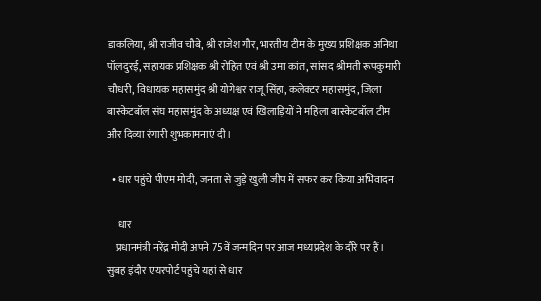डाकलिया, श्री राजीव चौबे, श्री राजेश गौर, भारतीय टीम के मुख्य प्रशिक्षक अनिथा पॉलदुरई, सहायक प्रशिक्षक श्री रोहित एवं श्री उमा कांत, सांसद श्रीमती रूपकुमारी चौधरी, विधायक महासमुंद श्री योगेश्वर राजू सिंहा, कलेक्टर महासमुंद, जिला बास्केटबॉल संघ महासमुंद के अध्यक्ष एवं खिलाड़ियों ने महिला बास्केटबॉल टीम और दिव्या रंगारी शुभकामनाएं दी।

  • धार पहुंचे पीएम मोदी, जनता से जुड़े खुली जीप में सफर कर किया अभिवादन

     धार
    प्रधानमंत्री नरेंद्र मोदी अपने 75वें जन्मदिन पर आज मध्यप्रदेश के दौरे पर हैं। सुबह इंदौर एयरपोर्ट पहुंचे यहां से धार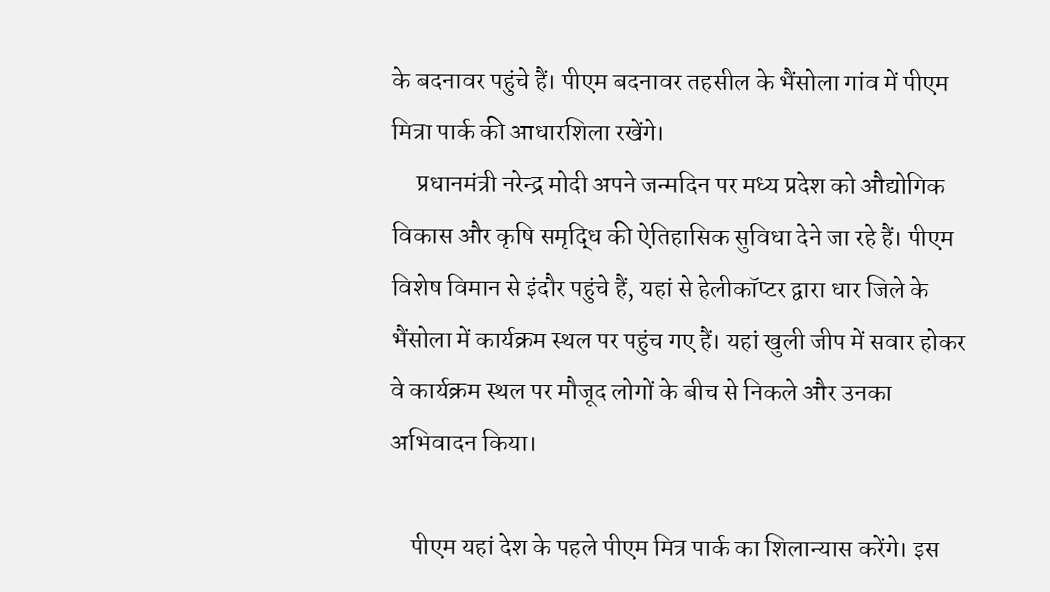के बदनावर पहुंचे हैं। पीएम बदनावर तहसील के भैंसोला गांव में पीएम मित्रा पार्क की आधारशिला रखेंगे।
     प्रधानमंत्री नरेन्द्र मोदी अपने जन्मदिन पर मध्य प्रदेश को औद्योगिक विकास और कृषि समृद्धि की ऐतिहासिक सुविधा देने जा रहे हैं। पीएम विशेष विमान से इंदौर पहुंचे हैं, यहां से हेलीकॉप्टर द्वारा धार जिले के भैंसोला में कार्यक्रम स्थल पर पहुंच गए हैं। यहां खुली जीप में सवार होकर वे कार्यक्रम स्थल पर मौजूद लोगों के बीच से निकले और उनका अभिवादन किया।

    पीएम यहां देश के पहले पीएम मित्र पार्क का शिलान्यास करेंगे। इस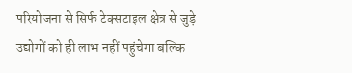परियोजना से सिर्फ टेक्सटाइल क्षेत्र से जुड़े उद्योगों को ही लाभ नहीं पहुंचेगा बल्कि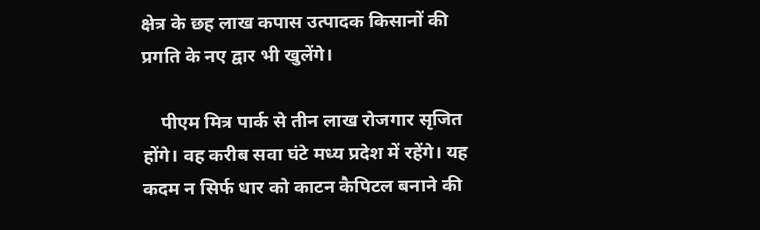क्षेत्र के छह लाख कपास उत्पादक किसानों की प्रगति के नए द्वार भी खुलेंगे।

    पीएम मित्र पार्क से तीन लाख रोजगार सृजित होंगे। वह करीब सवा घंटे मध्य प्रदेश में रहेंगे। यह कदम न सिर्फ धार को काटन कैपिटल बनाने की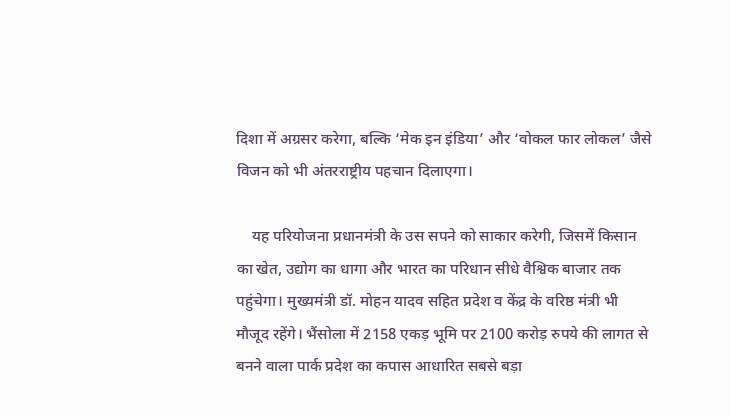दिशा में अग्रसर करेगा, बल्कि ‘मेक इन इंडिया’ और ‘वोकल फार लोकल’ जैसे विजन को भी अंतरराष्ट्रीय पहचान दिलाएगा।

    यह परियोजना प्रधानमंत्री के उस सपने को साकार करेगी, जिसमें किसान का खेत, उद्योग का धागा और भारत का परिधान सीधे वैश्विक बाजार तक पहुंचेगा। मुख्यमंत्री डॉ. मोहन यादव सहित प्रदेश व केंद्र के वरिष्ठ मंत्री भी मौजूद रहेंगे। भैंसोला में 2158 एकड़ भूमि पर 2100 करोड़ रुपये की लागत से बनने वाला पार्क प्रदेश का कपास आधारित सबसे बड़ा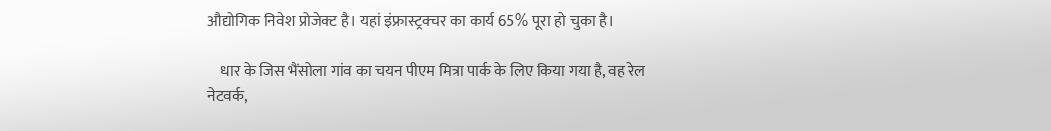औद्योगिक निवेश प्रोजेक्ट है। यहां इंफ्रास्ट्रक्चर का कार्य 65% पूरा हो चुका है।

    धार के जिस भैंसोला गांव का चयन पीएम मित्रा पार्क के लिए किया गया है, वह रेल नेटवर्क,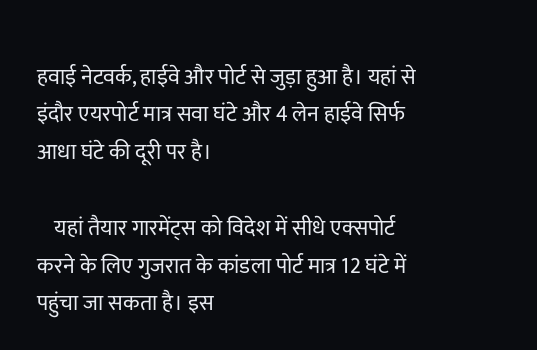हवाई नेटवर्क, हाईवे और पोर्ट से जुड़ा हुआ है। यहां से इंदौर एयरपोर्ट मात्र सवा घंटे और 4 लेन हाईवे सिर्फ आधा घंटे की दूरी पर है।

    यहां तैयार गारमेंट्स को विदेश में सीधे एक्सपोर्ट करने के लिए गुजरात के कांडला पोर्ट मात्र 12 घंटे में पहुंचा जा सकता है। इस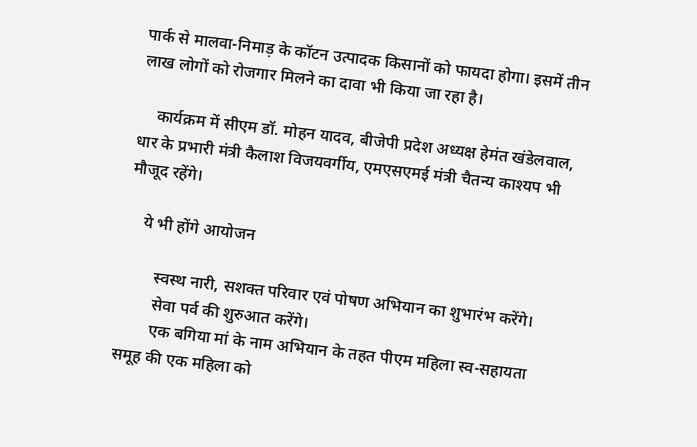पार्क से मालवा-निमाड़ के कॉटन उत्पादक किसानों को फायदा होगा। इसमें तीन लाख लोगों को रोजगार मिलने का दावा भी किया जा रहा है।

    कार्यक्रम में सीएम डॉ. मोहन यादव, बीजेपी प्रदेश अध्यक्ष हेमंत खंडेलवाल, धार के प्रभारी मंत्री कैलाश विजयवर्गीय, एमएसएमई मंत्री चैतन्य काश्यप भी मौजूद रहेंगे।

    ये भी होंगे आयोजन

        स्वस्थ नारी, सशक्त परिवार एवं पोषण अभियान का शुभारंभ करेंगे।
        सेवा पर्व की शुरुआत करेंगे।
        एक बगिया मां के नाम अभियान के तहत पीएम महिला स्व-सहायता समूह की एक महिला को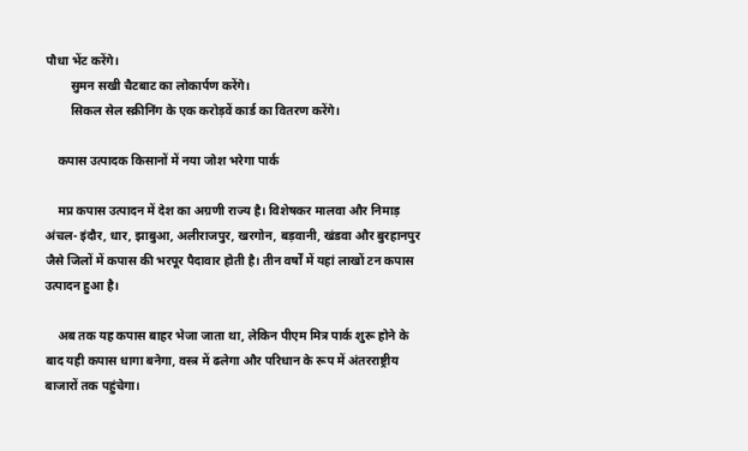पौधा भेंट करेंगे।
        सुमन सखी चैटबाट का लोकार्पण करेंगे।
        सिकल सेल स्क्रीनिंग के एक करोड़वें कार्ड का वितरण करेंगे।

    कपास उत्पादक किसानों में नया जोश भरेगा पार्क

    मप्र कपास उत्पादन में देश का अग्रणी राज्य है। विशेषकर मालवा और निमाड़ अंचल- इंदौर, धार, झाबुआ, अलीराजपुर, खरगोन, बड़वानी, खंडवा और बुरहानपुर जैसे जिलों में कपास की भरपूर पैदावार होती है। तीन वर्षों में यहां लाखों टन कपास उत्पादन हुआ है।

    अब तक यह कपास बाहर भेजा जाता था, लेकिन पीएम मित्र पार्क शुरू होने के बाद यही कपास धागा बनेगा, वस्त्र में ढलेगा और परिधान के रूप में अंतरराष्ट्रीय बाजारों तक पहुंचेगा।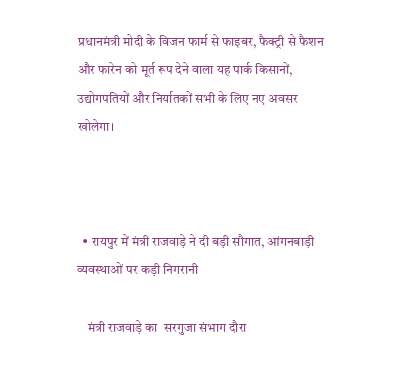प्रधानमंत्री मोदी के विजन फार्म से फाइबर, फैक्ट्री से फैशन और फारेन को मूर्त रूप देने वाला यह पार्क किसानों, उद्योगपतियों और निर्यातकों सभी के लिए नए अवसर खोलेगा।



  • रायपुर में मंत्री राजवाड़े ने दी बड़ी सौगात, आंगनबाड़ी व्यवस्थाओं पर कड़ी निगरानी

    मंत्री राजवाड़े का  सरगुजा संभाग दौरा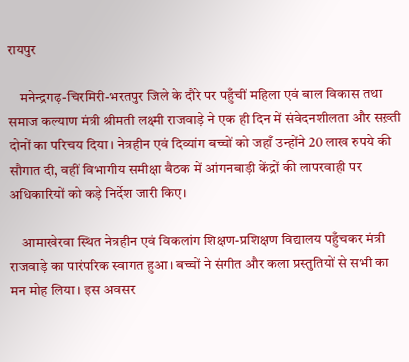रायपुर

    मनेन्द्रगढ़-चिरमिरी-भरतपुर जिले के दौरे पर पहुँचीं महिला एवं बाल विकास तथा समाज कल्याण मंत्री श्रीमती लक्ष्मी राजवाड़े ने एक ही दिन में संवेदनशीलता और सख़्ती दोनों का परिचय दिया। नेत्रहीन एवं दिव्यांग बच्चों को जहाँ उन्होंने 20 लाख रुपये की सौगात दी, वहीं विभागीय समीक्षा बैठक में आंगनबाड़ी केंद्रों की लापरवाही पर अधिकारियों को कड़े निर्देश जारी किए।

    आमाखेरवा स्थित नेत्रहीन एवं विकलांग शिक्षण-प्रशिक्षण विद्यालय पहुँचकर मंत्री राजवाड़े का पारंपरिक स्वागत हुआ। बच्चों ने संगीत और कला प्रस्तुतियों से सभी का मन मोह लिया। इस अवसर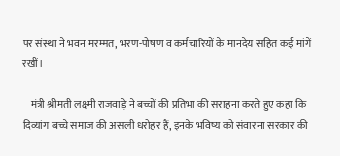पर संस्था ने भवन मरम्मत, भरण-पोषण व कर्मचारियों के मानदेय सहित कई मांगें रखीं।

    मंत्री श्रीमती लक्ष्मी राजवाड़े ने बच्चों की प्रतिभा की सराहना करते हुए कहा कि दिव्यांग बच्चे समाज की असली धरोहर हैं, इनके भविष्य को संवारना सरकार की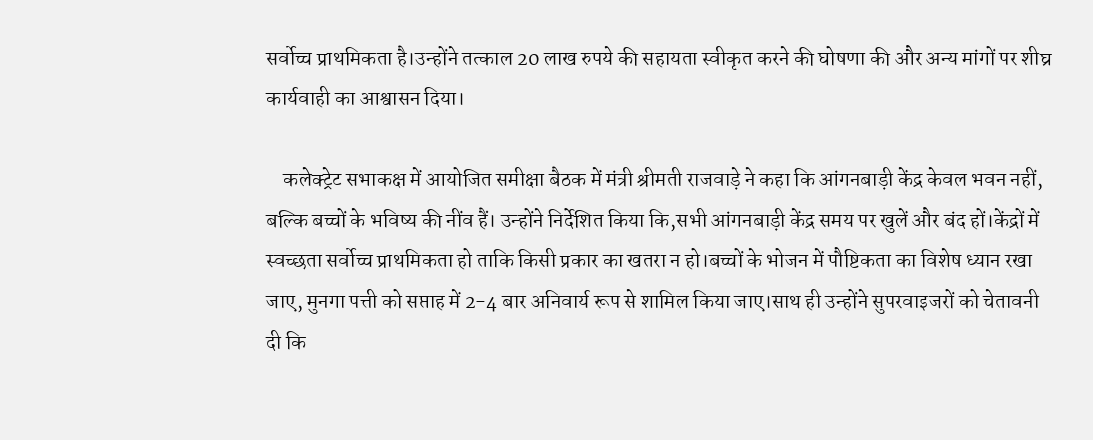सर्वोच्च प्राथमिकता है।उन्होंने तत्काल 20 लाख रुपये की सहायता स्वीकृत करने की घोषणा की और अन्य मांगों पर शीघ्र कार्यवाही का आश्वासन दिया।

    कलेक्ट्रेट सभाकक्ष में आयोजित समीक्षा बैठक में मंत्री श्रीमती राजवाड़े ने कहा कि आंगनबाड़ी केंद्र केवल भवन नहीं, बल्कि बच्चों के भविष्य की नींव हैं। उन्होंने निर्देशित किया कि,सभी आंगनबाड़ी केंद्र समय पर खुलें और बंद हों।केंद्रों में स्वच्छता सर्वोच्च प्राथमिकता हो ताकि किसी प्रकार का खतरा न हो।बच्चों के भोजन में पौष्टिकता का विशेष ध्यान रखा जाए, मुनगा पत्ती को सप्ताह में 2-4 बार अनिवार्य रूप से शामिल किया जाए।साथ ही उन्होंने सुपरवाइजरों को चेतावनी दी कि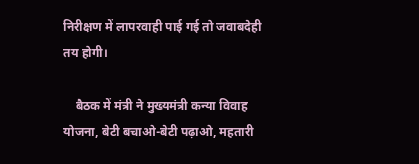निरीक्षण में लापरवाही पाई गई तो जवाबदेही तय होगी।

    बैठक में मंत्री ने मुख्यमंत्री कन्या विवाह योजना, बेटी बचाओ-बेटी पढ़ाओ, महतारी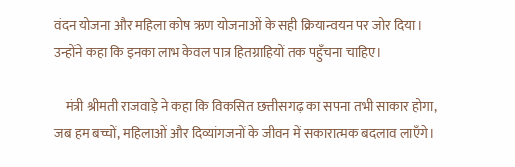वंदन योजना और महिला कोष ऋण योजनाओं के सही क्रियान्वयन पर जोर दिया। उन्होंने कहा कि इनका लाभ केवल पात्र हितग्राहियों तक पहुँचना चाहिए।

    मंत्री श्रीमती राजवाड़े ने कहा कि विकसित छत्तीसगढ़ का सपना तभी साकार होगा, जब हम बच्चों, महिलाओं और दिव्यांगजनों के जीवन में सकारात्मक बदलाव लाएँगे।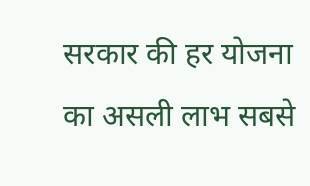सरकार की हर योजना का असली लाभ सबसे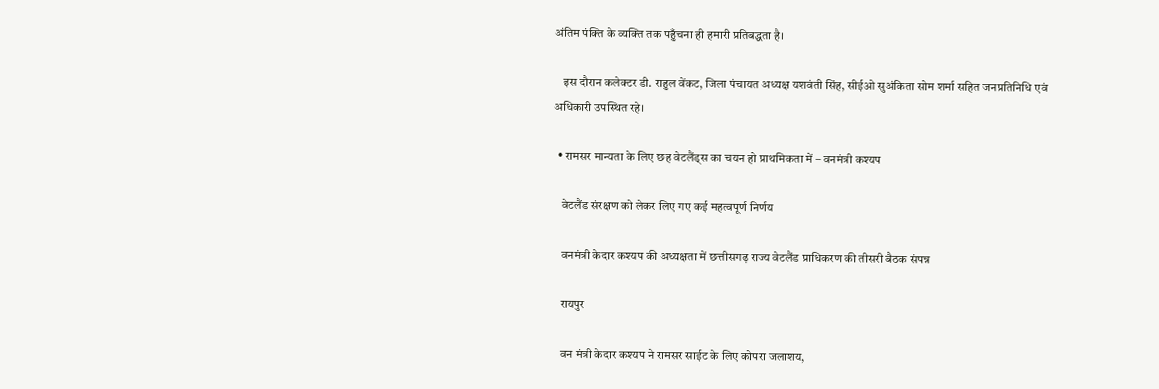अंतिम पंक्ति के व्यक्ति तक पहुँचना ही हमारी प्रतिबद्धता है।

    इस दौरान कलेक्टर डी. राहुल वेंकट, जिला पंचायत अध्यक्ष यशवंती सिंह, सीईओ सुअंकिता सोम शर्मा सहित जनप्रतिनिधि एवं अधिकारी उपस्थित रहे।

  • रामसर मान्यता के लिए छह वेटलैंड्स का चयन हो प्राथमिकता में – वनमंत्री कश्यप

    वेटलैंड संरक्षण को लेकर लिए गए कई महत्वपूर्ण निर्णय

    वनमंत्री केदार कश्यप की अध्यक्षता में छत्तीसगढ़ राज्य वेटलैंड प्राधिकरण की तीसरी बैठक संपन्न

    रायपुर

    वन मंत्री केदार कश्यप ने रामसर साईट के लिए कोपरा जलाशय,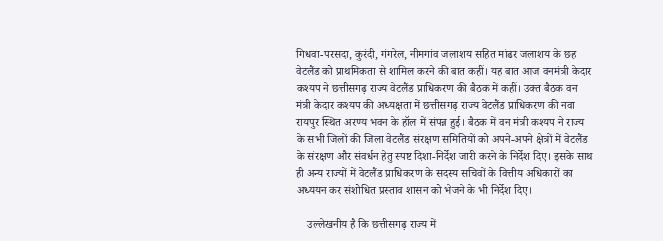गिधवा-परसदा, कुरंदी, गंगरेल, नीमगांव जलाशय सहित मांढर जलाशय के छह वेटलैंड को प्राथमिकता से शामिल करने की बात कहीं। यह बात आज वनमंत्री केदार कश्यप ने छत्तीसगढ़ राज्य वेटलैंड प्राधिकरण की बैठक में कहीं। उक्त बैठक वन मंत्री केदार कश्यप की अध्यक्षता में छत्तीसगढ़ राज्य वेटलैंड प्राधिकरण की नवा रायपुर स्थित अरण्य भवन के हॉल में संपन्न हुई। बैठक में वन मंत्री कश्यप ने राज्य के सभी जिलों की जिला वेटलैंड संरक्षण समितियों को अपने-अपने क्षेत्रों में वेटलैंड के संरक्षण और संवर्धन हेतु स्पष्ट दिशा-निर्देश जारी करने के निर्देश दिए। इसके साथ ही अन्य राज्यों में वेटलैंड प्राधिकरण के सदस्य सचिवों के वित्तीय अधिकारों का अध्ययन कर संशोधित प्रस्ताव शासन को भेजने के भी निर्देश दिए।

    उल्लेखनीय है कि छत्तीसगढ़ राज्य में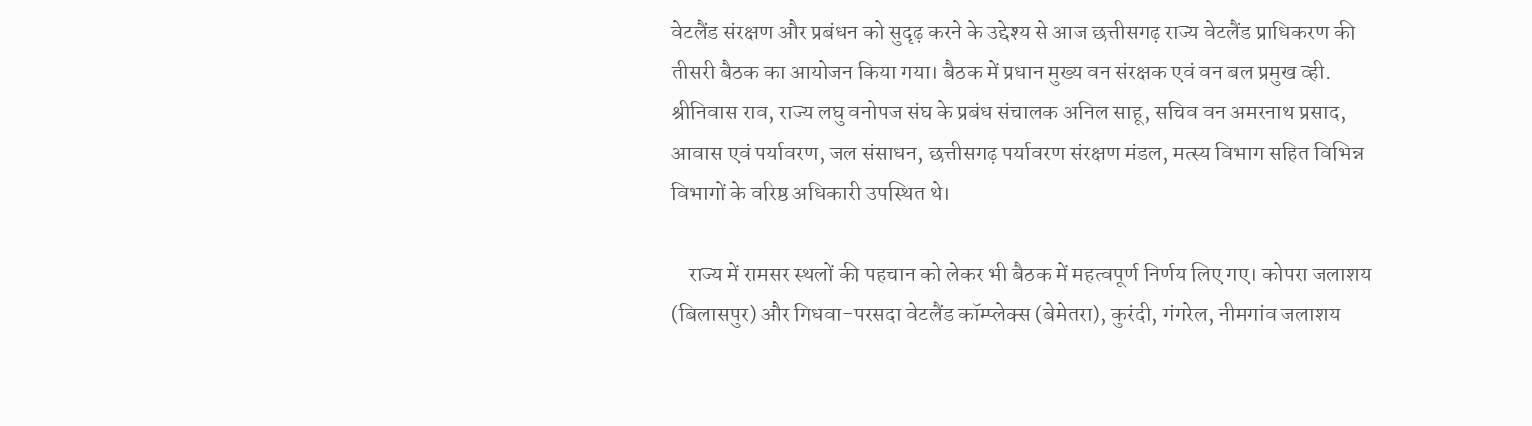वेटलैंड संरक्षण और प्रबंधन को सुदृढ़ करने के उद्देश्य से आज छत्तीसगढ़ राज्य वेटलैंड प्राधिकरण की तीसरी बैठक का आयोजन किया गया। बैठक में प्रधान मुख्य वन संरक्षक एवं वन बल प्रमुख व्ही. श्रीनिवास राव, राज्य लघु वनोपज संघ के प्रबंध संचालक अनिल साहू, सचिव वन अमरनाथ प्रसाद, आवास एवं पर्यावरण, जल संसाधन, छत्तीसगढ़ पर्यावरण संरक्षण मंडल, मत्स्य विभाग सहित विभिन्न विभागों के वरिष्ठ अधिकारी उपस्थित थे।

    राज्य में रामसर स्थलों की पहचान को लेकर भी बैठक में महत्वपूर्ण निर्णय लिए गए। कोपरा जलाशय (बिलासपुर) और गिधवा-परसदा वेटलैंड कॉम्प्लेक्स (बेमेतरा), कुरंदी, गंगरेल, नीमगांव जलाशय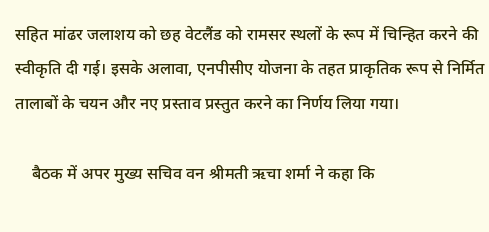सहित मांढर जलाशय को छह वेटलैंड को रामसर स्थलों के रूप में चिन्हित करने की स्वीकृति दी गई। इसके अलावा, एनपीसीए योजना के तहत प्राकृतिक रूप से निर्मित तालाबों के चयन और नए प्रस्ताव प्रस्तुत करने का निर्णय लिया गया।

    बैठक में अपर मुख्य सचिव वन श्रीमती ऋचा शर्मा ने कहा कि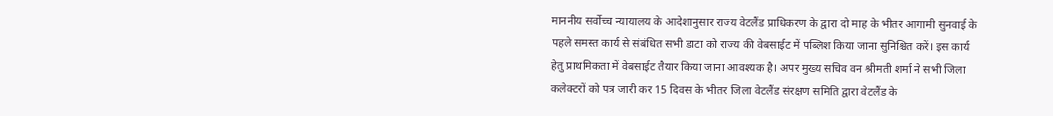माननीय सर्वोच्च न्यायालय के आदेशानुसार राज्य वेटलैंड प्राधिकरण के द्वारा दो माह के भीतर आगामी सुनवाई के पहले समस्त कार्य से संबंधित सभी डाटा को राज्य की वेबसाईट में पब्लिश किया जाना सुनिश्चित करें। इस कार्य हेतु प्राथमिकता में वेबसाईट तैयार किया जाना आवश्यक है। अपर मुख्य सचिव वन श्रीमती शर्मा ने सभी जिला कलेक्टरों को पत्र जारी कर 15 दिवस के भीतर जिला वेटलैंड संरक्षण समिति द्वारा वेटलैंड के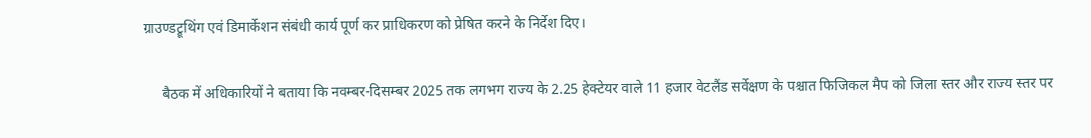ग्राउण्डट्रूथिंग एवं डिमार्केशन संबंधी कार्य पूर्ण कर प्राधिकरण को प्रेषित करने के निर्देश दिए।

     बैठक में अधिकारियों ने बताया कि नवम्बर-दिसम्बर 2025 तक लगभग राज्य के 2.25 हेक्टेयर वाले 11 हजार वेटलैंड सर्वेक्षण के पश्चात फिजिकल मैप को जिला स्तर और राज्य स्तर पर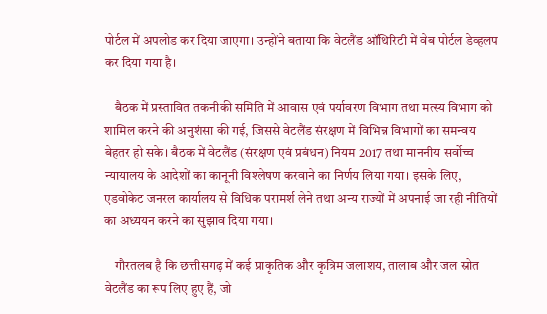पोर्टल में अपलोड कर दिया जाएगा। उन्होंने बताया कि वेटलैंड ऑथिरिटी में वेब पोर्टल डेव्हलप कर दिया गया है।

    बैठक में प्रस्तावित तकनीकी समिति में आवास एवं पर्यावरण विभाग तथा मत्स्य विभाग को शामिल करने की अनुशंसा की गई, जिससे वेटलैंड संरक्षण में विभिन्न विभागों का समन्वय बेहतर हो सके। बैठक में वेटलैंड (संरक्षण एवं प्रबंधन) नियम 2017 तथा माननीय सर्वोच्च न्यायालय के आदेशों का कानूनी विश्लेषण करवाने का निर्णय लिया गया। इसके लिए, एडवोकेट जनरल कार्यालय से विधिक परामर्श लेने तथा अन्य राज्यों में अपनाई जा रही नीतियों का अध्ययन करने का सुझाव दिया गया।

    गौरतलब है कि छत्तीसगढ़ में कई प्राकृतिक और कृत्रिम जलाशय, तालाब और जल स्रोत वेटलैंड का रूप लिए हुए हैं, जो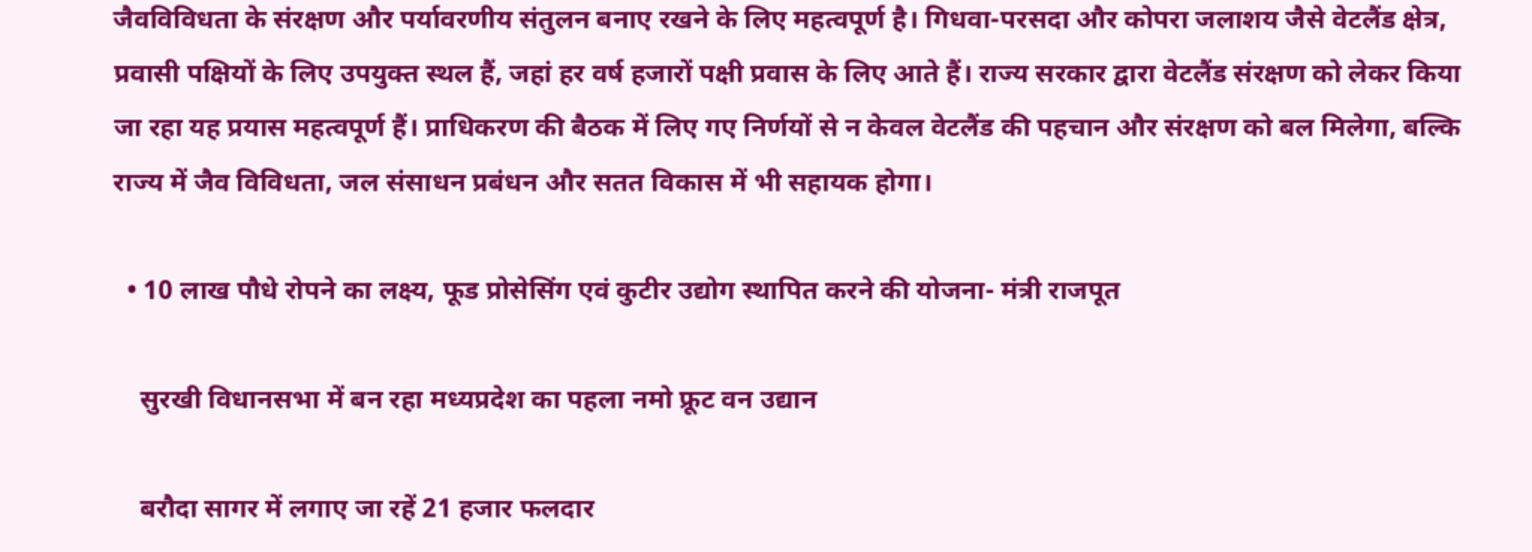जैवविविधता के संरक्षण और पर्यावरणीय संतुलन बनाए रखने के लिए महत्वपूर्ण है। गिधवा-परसदा और कोपरा जलाशय जैसे वेटलैंड क्षेत्र, प्रवासी पक्षियों के लिए उपयुक्त स्थल हैं, जहां हर वर्ष हजारों पक्षी प्रवास के लिए आते हैं। राज्य सरकार द्वारा वेटलैंड संरक्षण को लेकर किया जा रहा यह प्रयास महत्वपूर्ण हैं। प्राधिकरण की बैठक में लिए गए निर्णयों से न केवल वेटलैंड की पहचान और संरक्षण को बल मिलेगा, बल्कि राज्य में जैव विविधता, जल संसाधन प्रबंधन और सतत विकास में भी सहायक होगा।

  • 10 लाख पौधे रोपने का लक्ष्य, फूड प्रोसेसिंग एवं कुटीर उद्योग स्थापित करने की योजना- मंत्री राजपूत

    सुरखी विधानसभा में बन रहा मध्यप्रदेश का पहला नमो फ्रूट वन उद्यान

    बरौदा सागर में लगाए जा रहें 21 हजार फलदार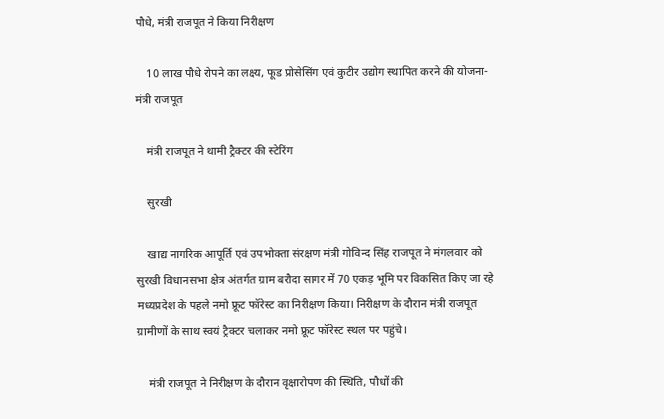पौधे, मंत्री राजपूत ने किया निरीक्षण

    10 लाख पौधे रोपने का लक्ष्य, फूड प्रोसेसिंग एवं कुटीर उद्योग स्थापित करने की योजना- मंत्री राजपूत

    मंत्री राजपूत ने थामी ट्रैक्टर की स्टेरिंग

    सुरखी

    खाद्य नागरिक आपूर्ति एवं उपभोक्ता संरक्षण मंत्री गोविन्द सिंह राजपूत ने मंगलवार को सुरखी विधानसभा क्षेत्र अंतर्गत ग्राम बरौदा सागर में 70 एकड़ भूमि पर विकसित किए जा रहे मध्यप्रदेश के पहले नमो फ्रूट फॉरेस्ट का निरीक्षण किया। निरीक्षण के दौरान मंत्री राजपूत ग्रामीणों के साथ स्वयं ट्रैक्टर चलाकर नमो फ्रूट फॉरेस्ट स्थल पर पहुंचे।

    मंत्री राजपूत ने निरीक्षण के दौरान वृक्षारोपण की स्थिति, पौधों की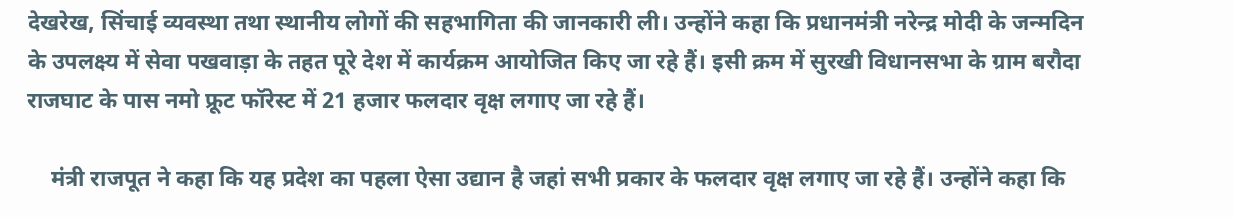देखरेख, सिंचाई व्यवस्था तथा स्थानीय लोगों की सहभागिता की जानकारी ली। उन्होंने कहा कि प्रधानमंत्री नरेन्द्र मोदी के जन्मदिन के उपलक्ष्य में सेवा पखवाड़ा के तहत पूरे देश में कार्यक्रम आयोजित किए जा रहे हैं। इसी क्रम में सुरखी विधानसभा के ग्राम बरौदा राजघाट के पास नमो फ्रूट फॉरेस्ट में 21 हजार फलदार वृक्ष लगाए जा रहे हैं।

    मंत्री राजपूत ने कहा कि यह प्रदेश का पहला ऐसा उद्यान है जहां सभी प्रकार के फलदार वृक्ष लगाए जा रहे हैं। उन्होंने कहा कि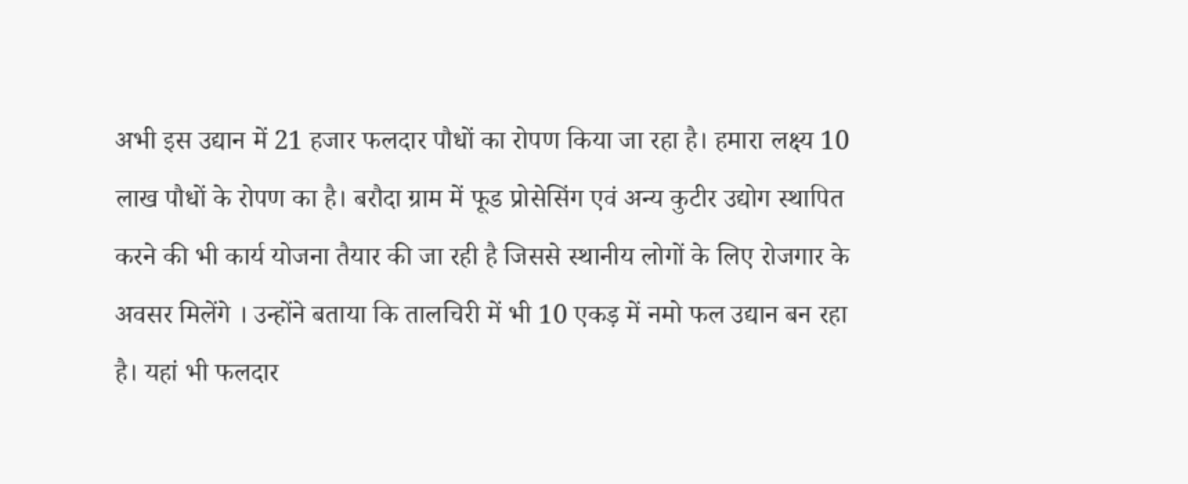अभी इस उद्यान में 21 हजार फलदार पौधों का रोपण किया जा रहा है। हमारा लक्ष्य 10 लाख पौधों के रोपण का है। बरौदा ग्राम में फूड प्रोसेसिंग एवं अन्य कुटीर उद्योग स्थापित करने की भी कार्य योजना तैयार की जा रही है जिससे स्थानीय लोगों के लिए रोजगार के अवसर मिलेंगे । उन्होंने बताया कि तालचिरी में भी 10 एकड़ में नमो फल उद्यान बन रहा है। यहां भी फलदार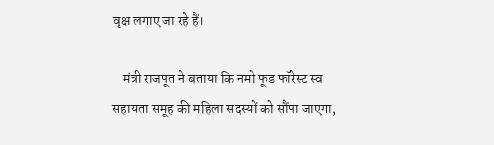वृक्ष लगाए जा रहे हैं।

    मंत्री राजपूत ने बताया कि नमो फूड फॉरेस्ट स्व सहायता समूह की महिला सदस्यों को सौंपा जाएगा,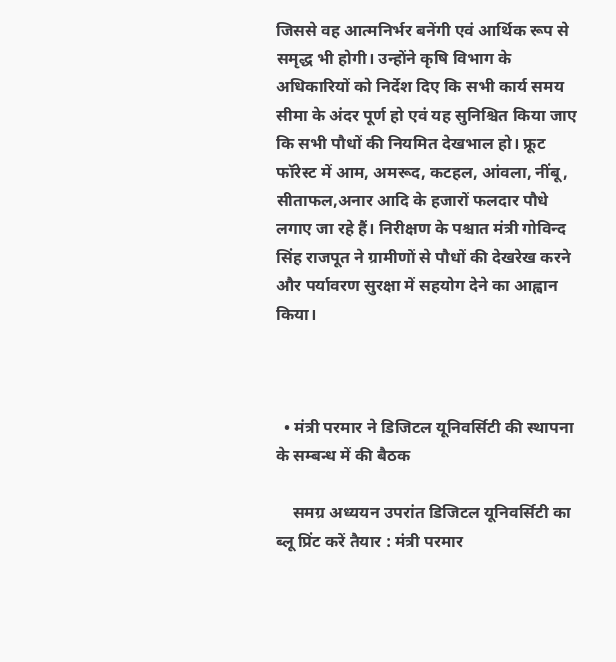जिससे वह आत्मनिर्भर बनेंगी एवं आर्थिक रूप से समृद्ध भी होगी। उन्होंने कृषि विभाग के अधिकारियों को निर्देश दिए कि सभी कार्य समय सीमा के अंदर पूर्ण हो एवं यह सुनिश्चित किया जाए कि सभी पौधों की नियमित देखभाल हो। फ्रूट फॉरेस्ट में आम, अमरूद, कटहल, आंवला, नींबू, सीताफल,अनार आदि के हजारों फलदार पौधे लगाए जा रहे हैं। निरीक्षण के पश्चात मंत्री गोविन्द सिंह राजपूत ने ग्रामीणों से पौधों की देखरेख करने और पर्यावरण सुरक्षा में सहयोग देने का आह्वान किया।



  • मंत्री परमार ने डिजिटल यूनिवर्सिटी की स्थापना के सम्बन्ध में की बैठक

    समग्र अध्ययन उपरांत डिजिटल यूनिवर्सिटी का ब्लू प्रिंट करें तैयार : मंत्री परमार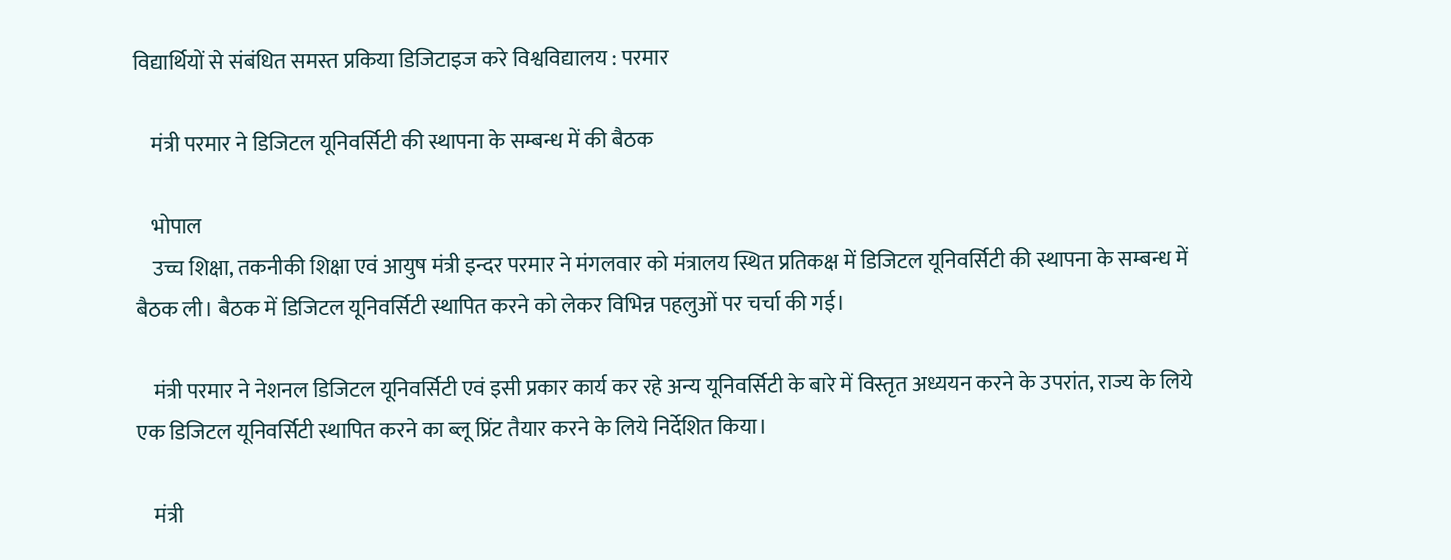विद्यार्थियों से संबंधित समस्त प्रकिया डिजिटाइज करे विश्वविद्यालय : परमार

    मंत्री परमार ने डिजिटल यूनिवर्सिटी की स्थापना के सम्बन्ध में की बैठक

    भोपाल
    उच्च शिक्षा, तकनीकी शिक्षा एवं आयुष मंत्री इन्दर परमार ने मंगलवार को मंत्रालय स्थित प्रतिकक्ष में डिजिटल यूनिवर्सिटी की स्थापना के सम्बन्ध में बैठक ली। बैठक में डिजिटल यूनिवर्सिटी स्थापित करने को लेकर विभिन्न पहलुओं पर चर्चा की गई।

    मंत्री परमार ने नेशनल डिजिटल यूनिवर्सिटी एवं इसी प्रकार कार्य कर रहे अन्य यूनिवर्सिटी के बारे में विस्तृत अध्ययन करने के उपरांत, राज्य के लिये एक डिजिटल यूनिवर्सिटी स्थापित करने का ब्लू प्रिंट तैयार करने के लिये निर्देशित किया।

    मंत्री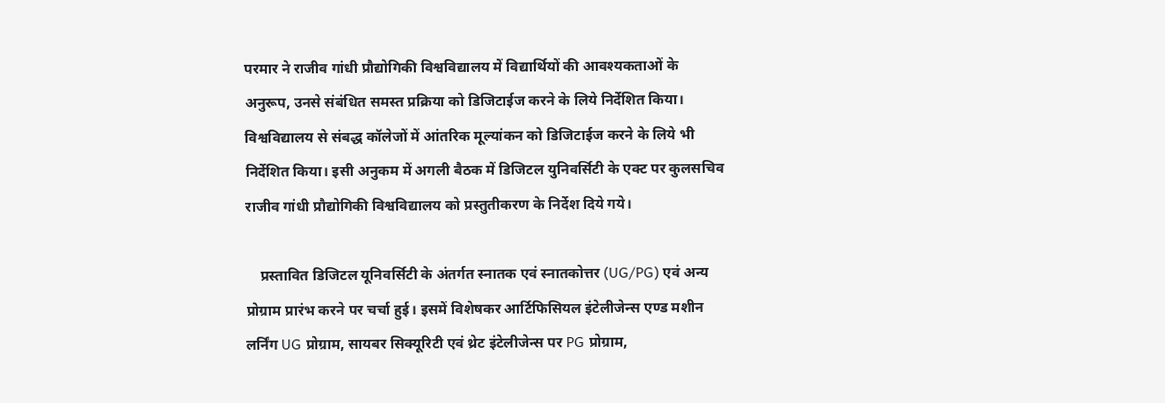परमार ने राजीव गांधी प्रौद्योगिकी विश्वविद्यालय में विद्यार्थियों की आवश्यकताओं के अनुरूप, उनसे संबंधित समस्त प्रक्रिया को डिजिटाईज करने के लिये निर्देशित किया। विश्वविद्यालय से संबद्ध कॉलेजों में आंतरिक मूल्यांकन को डिजिटाईज करने के लिये भी निर्देशित किया। इसी अनुकम में अगली बैठक में डिजिटल युनिवर्सिटी के एक्ट पर कुलसचिव राजीव गांधी प्रौद्योगिकी विश्वविद्यालय को प्रस्तुतीकरण के निर्देश दिये गये।

    प्रस्तावित डिजिटल यूनिवर्सिटी के अंतर्गत स्नातक एवं स्नातकोत्तर (UG/PG) एवं अन्य प्रोग्राम प्रारंभ करने पर चर्चा हुई। इसमें विशेषकर आर्टिफिसियल इंटेलीजेन्स एण्ड मशीन लर्निंग UG प्रोग्राम, सायबर सिक्यूरिटी एवं थ्रेट इंटेलीजेन्स पर PG प्रोग्राम,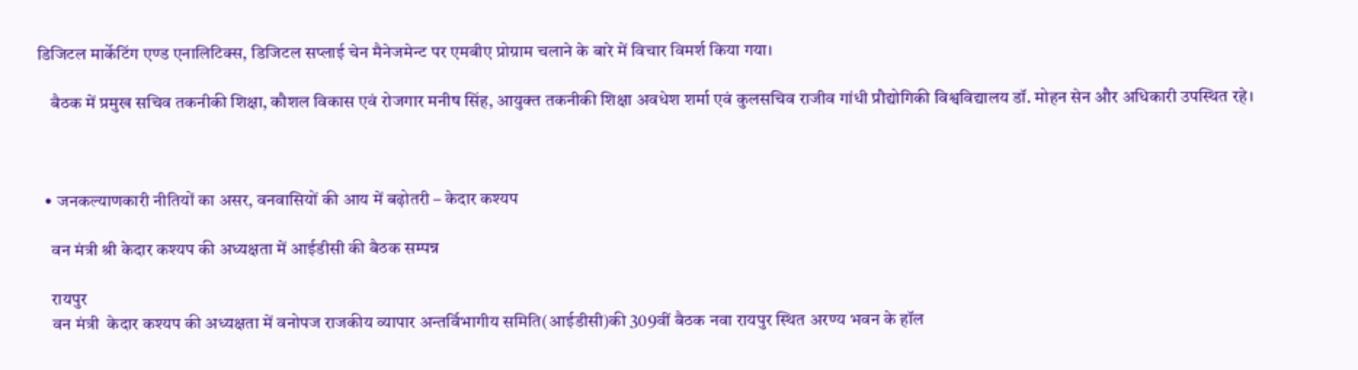डिजिटल मार्केटिंग एण्ड एनालिटिक्स, डिजिटल सप्लाई चेन मैनेजमेन्ट पर एमबीए प्रोग्राम चलाने के बारे में विचार विमर्श किया गया।

    बैठक में प्रमुख सचिव तकनीकी शिक्षा, कौशल विकास एवं रोजगार मनीष सिंह, आयुक्त तकनीकी शिक्षा अवधेश शर्मा एवं कुलसचिव राजीव गांधी प्रौद्योगिकी विश्वविद्यालय डॉ. मोहन सेन और अधिकारी उपस्थित रहे।



  • जनकल्याणकारी नीतियों का असर, वनवासियों की आय में बढ़ोतरी – केदार कश्यप

    वन मंत्री श्री केदार कश्यप की अध्यक्षता में आईडीसी की बैठक सम्पन्न

    रायपुर
    वन मंत्री  केदार कश्यप की अध्यक्षता में वनोपज राजकीय व्यापार अन्तर्विभागीय समिति(आईडीसी)की 309वीं बैठक नवा रायपुर स्थित अरण्य भवन के हॉल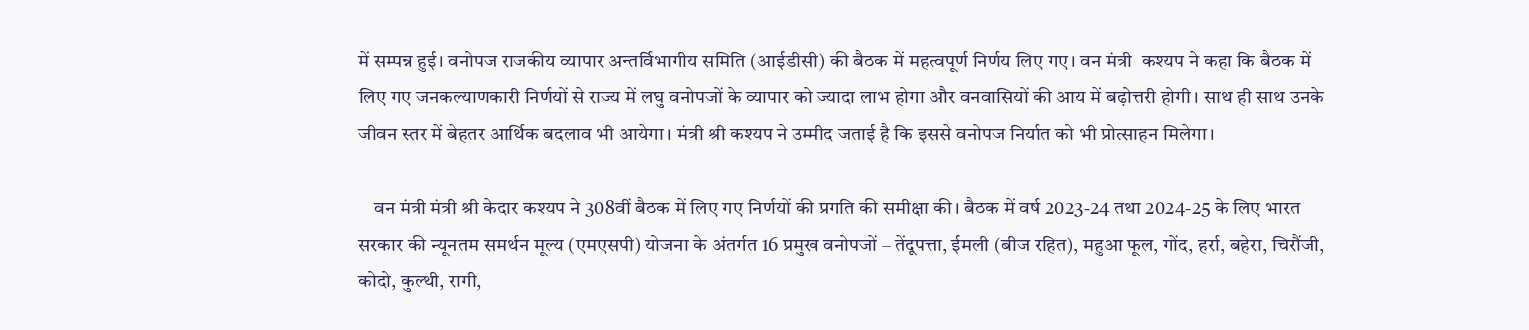में सम्पन्न हुई। वनोपज राजकीय व्यापार अन्तर्विभागीय समिति (आईडीसी) की बैठक में महत्वपूर्ण निर्णय लिए गए। वन मंत्री  कश्यप ने कहा कि बैठक में लिए गए जनकल्याणकारी निर्णयों से राज्य में लघु वनोपजों के व्यापार को ज्यादा लाभ होगा और वनवासियों की आय में बढ़ोत्तरी होगी। साथ ही साथ उनके जीवन स्तर में बेहतर आर्थिक बदलाव भी आयेगा। मंत्री श्री कश्यप ने उम्मीद जताई है कि इससे वनोपज निर्यात को भी प्रोत्साहन मिलेगा।

    वन मंत्री मंत्री श्री केदार कश्यप ने 308वीं बैठक में लिए गए निर्णयों की प्रगति की समीक्षा की। बैठक में वर्ष 2023-24 तथा 2024-25 के लिए भारत सरकार की न्यूनतम समर्थन मूल्य (एमएसपी) योजना के अंतर्गत 16 प्रमुख वनोपजों – तेंदूपत्ता, ईमली (बीज रहित), महुआ फूल, गोंद, हर्रा, बहेरा, चिरौंजी, कोदो, कुल्थी, रागी,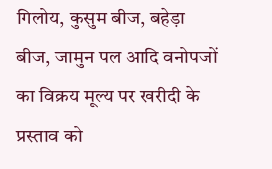गिलोय, कुसुम बीज, बहेड़ा बीज, जामुन पल आदि वनोपजों का विक्रय मूल्य पर खरीदी के प्रस्ताव को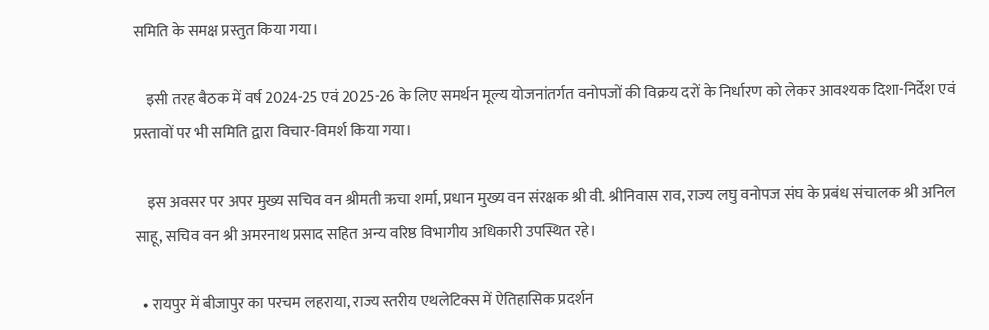समिति के समक्ष प्रस्तुत किया गया।

    इसी तरह बैठक में वर्ष 2024-25 एवं 2025-26 के लिए समर्थन मूल्य योजनांतर्गत वनोपजों की विक्रय दरों के निर्धारण को लेकर आवश्यक दिशा-निर्देश एवं प्रस्तावों पर भी समिति द्वारा विचार-विमर्श किया गया।

    इस अवसर पर अपर मुख्य सचिव वन श्रीमती ऋचा शर्मा, प्रधान मुख्य वन संरक्षक श्री वी. श्रीनिवास राव, राज्य लघु वनोपज संघ के प्रबंध संचालक श्री अनिल साहू, सचिव वन श्री अमरनाथ प्रसाद सहित अन्य वरिष्ठ विभागीय अधिकारी उपस्थित रहे।

  • रायपुर में बीजापुर का परचम लहराया, राज्य स्तरीय एथलेटिक्स में ऐतिहासिक प्रदर्शन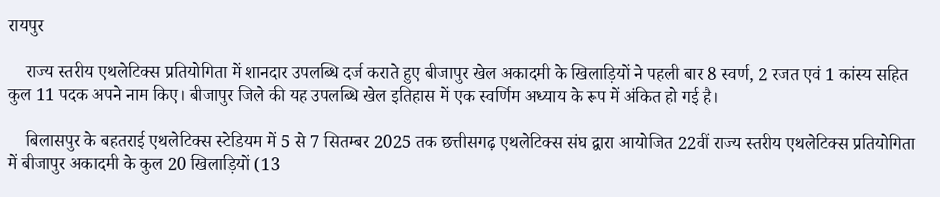रायपुर

    राज्य स्तरीय एथलेटिक्स प्रतियोगिता में शानदार उपलब्धि दर्ज कराते हुए बीजापुर खेल अकादमी के खिलाड़ियों ने पहली बार 8 स्वर्ण, 2 रजत एवं 1 कांस्य सहित कुल 11 पदक अपने नाम किए। बीजापुर जिले की यह उपलब्धि खेल इतिहास में एक स्वर्णिम अध्याय के रूप में अंकित हो गई है।

    बिलासपुर के बहतराई एथलेटिक्स स्टेडियम में 5 से 7 सितम्बर 2025 तक छत्तीसगढ़ एथलेटिक्स संघ द्वारा आयोजित 22वीं राज्य स्तरीय एथलेटिक्स प्रतियोगिता में बीजापुर अकादमी के कुल 20 खिलाड़ियों (13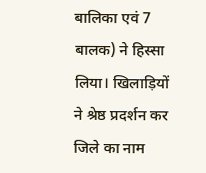बालिका एवं 7 बालक) ने हिस्सा लिया। खिलाड़ियों ने श्रेष्ठ प्रदर्शन कर जिले का नाम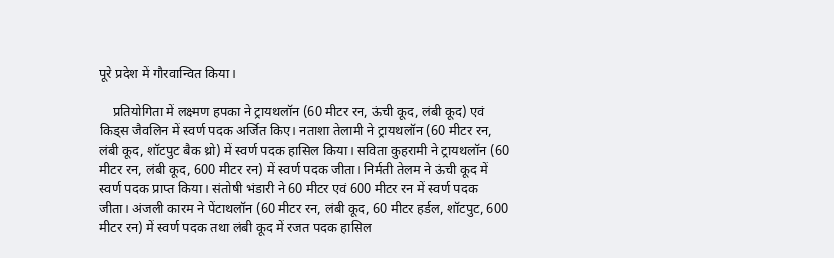पूरे प्रदेश में गौरवान्वित किया।

    प्रतियोगिता में लक्ष्मण हपका ने ट्रायथलॉन (60 मीटर रन, ऊंची कूद, लंबी कूद) एवं किड्स जैवलिन में स्वर्ण पदक अर्जित किए। नताशा तेलामी ने ट्रायथलॉन (60 मीटर रन, लंबी कूद, शॉटपुट बैक थ्रो) में स्वर्ण पदक हासिल किया। सविता कुहरामी ने ट्रायथलॉन (60 मीटर रन, लंबी कूद, 600 मीटर रन) में स्वर्ण पदक जीता। निर्मती तेलम ने ऊंची कूद में स्वर्ण पदक प्राप्त किया। संतोषी भंडारी ने 60 मीटर एवं 600 मीटर रन में स्वर्ण पदक जीता। अंजली कारम ने पेंटाथलॉन (60 मीटर रन, लंबी कूद, 60 मीटर हर्डल, शॉटपुट, 600 मीटर रन) में स्वर्ण पदक तथा लंबी कूद में रजत पदक हासिल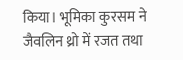किया। भूमिका कुरसम ने जैवलिन थ्रो में रजत तथा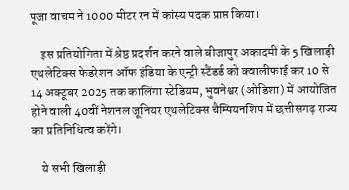पूजा वाचम ने 1000 मीटर रन में कांस्य पदक प्राप्त किया।

    इस प्रतियोगिता में श्रेष्ठ प्रदर्शन करने वाले बीजापुर अकादमी के 5 खिलाड़ी एथलेटिक्स फेडरेशन ऑफ इंडिया के एन्ट्री स्टैंडर्ड को क्वालीफाई कर 10 से 14 अक्टूबर 2025 तक कालिंगा स्टेडियम, भुवनेश्वर (ओडिशा) में आयोजित होने वाली 40वीं नेशनल जूनियर एथलेटिक्स चैम्पियनशिप में छत्तीसगढ़ राज्य का प्रतिनिधित्व करेंगे।

    ये सभी खिलाड़ी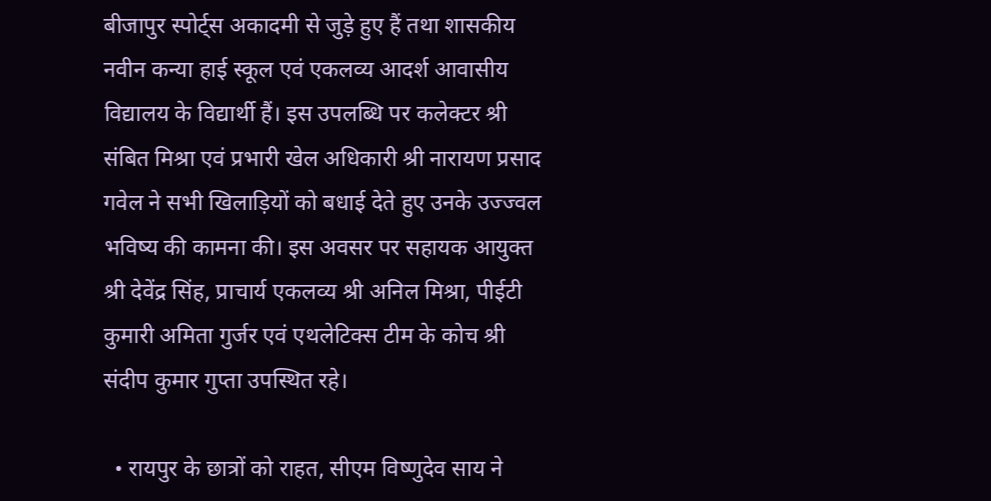बीजापुर स्पोर्ट्स अकादमी से जुड़े हुए हैं तथा शासकीय नवीन कन्या हाई स्कूल एवं एकलव्य आदर्श आवासीय विद्यालय के विद्यार्थी हैं। इस उपलब्धि पर कलेक्टर श्री संबित मिश्रा एवं प्रभारी खेल अधिकारी श्री नारायण प्रसाद गवेल ने सभी खिलाड़ियों को बधाई देते हुए उनके उज्ज्वल भविष्य की कामना की। इस अवसर पर सहायक आयुक्त श्री देवेंद्र सिंह, प्राचार्य एकलव्य श्री अनिल मिश्रा, पीईटी कुमारी अमिता गुर्जर एवं एथलेटिक्स टीम के कोच श्री संदीप कुमार गुप्ता उपस्थित रहे।

  • रायपुर के छात्रों को राहत, सीएम विष्णुदेव साय ने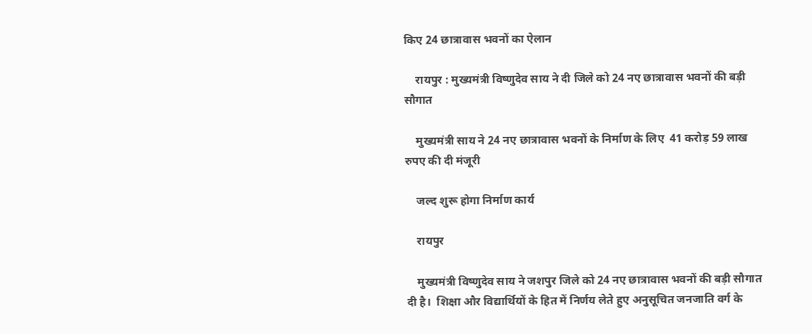किए 24 छात्रावास भवनों का ऐलान

    रायपुर : मुख्यमंत्री विष्णुदेव साय ने दी जिले को 24 नए छात्रावास भवनों की बड़ी सौगात

    मुख्यमंत्री साय ने 24 नए छात्रावास भवनों के निर्माण के लिए  41 करोड़ 59 लाख रुपए की दी मंजूरी

    जल्द शुरू होगा निर्माण कार्य

    रायपुर

    मुख्यमंत्री विष्णुदेव साय ने जशपुर जिले को 24 नए छात्रावास भवनों की बड़ी सौगात दी है।  शिक्षा और विद्यार्थियों के हित में निर्णय लेते हुए अनुसूचित जनजाति वर्ग के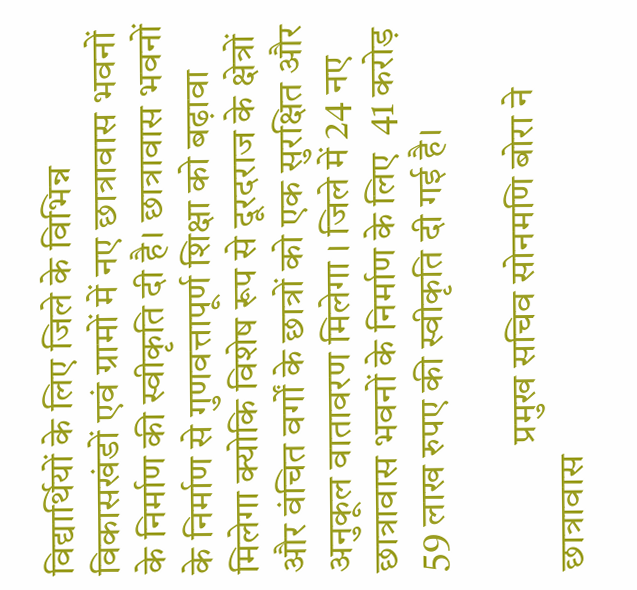विद्यार्थियों के लिए जिले के विभिन्न विकासखंडों एवं ग्रामों में नए छात्रावास भवनों के निर्माण की स्वीकृति दी है। छात्रावास भवनों के निर्माण से गुणवत्तापूर्ण शिक्षा को बढ़ावा मिलेगा क्योकि विशेष रूप से दूरदराज के क्षेत्रों और वंचित वर्गों के छात्रों को एक सुरक्षित और अनुकूल वातावरण मिलेगा । जिले में 24 नए छात्रावास भवनों के निर्माण के लिए  41 करोड़ 59 लाख रुपए की स्वीकृति दी गई है।

                 प्रमुख सचिव सोनमणि बोरा ने छात्रावास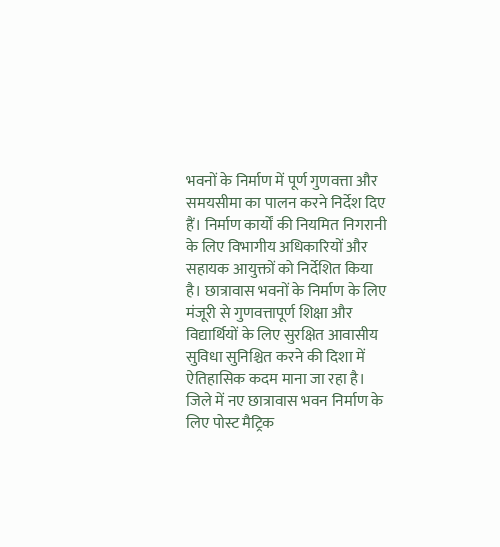भवनों के निर्माण में पूर्ण गुणवत्ता और समयसीमा का पालन करने निर्देश दिए हैं। निर्माण कार्यों की नियमित निगरानी के लिए विभागीय अधिकारियों और सहायक आयुक्तों को निर्देशित किया है। छात्रावास भवनों के निर्माण के लिए मंजूरी से गुणवत्तापूर्ण शिक्षा और विद्यार्थियों के लिए सुरक्षित आवासीय सुविधा सुनिश्चित करने की दिशा में ऐतिहासिक कदम माना जा रहा है। जिले में नए छात्रावास भवन निर्माण के लिए पोस्ट मैट्रिक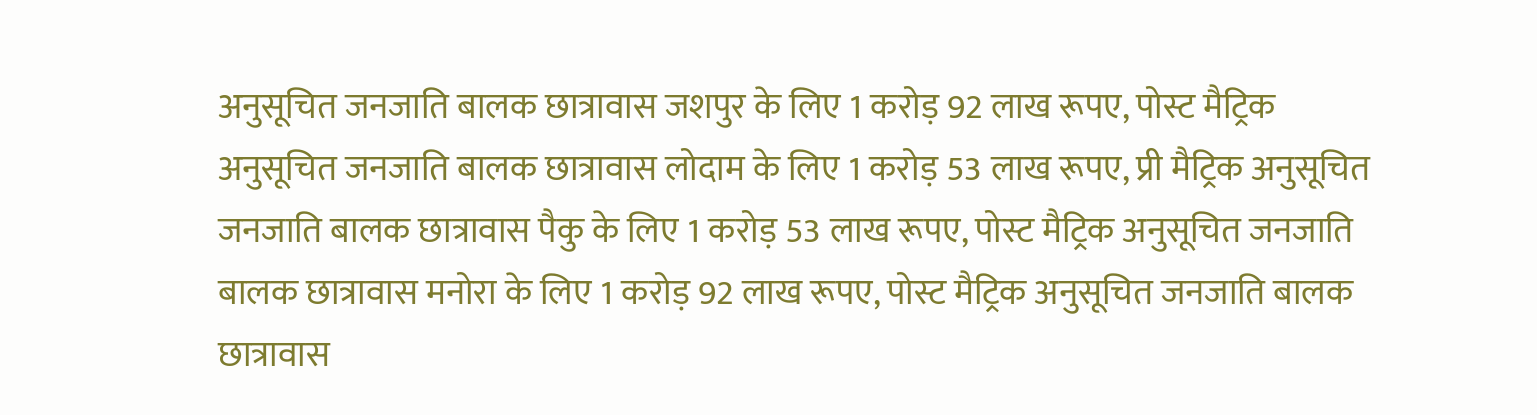अनुसूचित जनजाति बालक छात्रावास जशपुर के लिए 1 करोड़ 92 लाख रूपए, पोस्ट मैट्रिक अनुसूचित जनजाति बालक छात्रावास लोदाम के लिए 1 करोड़ 53 लाख रूपए, प्री मैट्रिक अनुसूचित जनजाति बालक छात्रावास पैकु के लिए 1 करोड़ 53 लाख रूपए, पोस्ट मैट्रिक अनुसूचित जनजाति बालक छात्रावास मनोरा के लिए 1 करोड़ 92 लाख रूपए, पोस्ट मैट्रिक अनुसूचित जनजाति बालक छात्रावास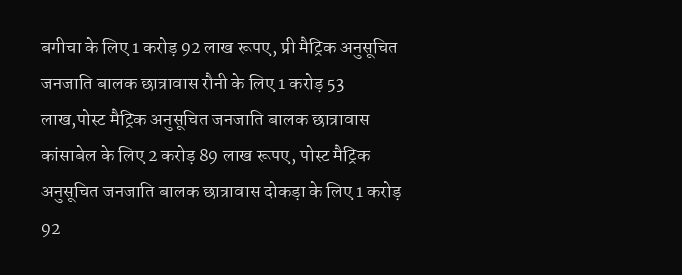बगीचा के लिए 1 करोड़ 92 लाख रूपए, प्री मैट्रिक अनुसूचित जनजाति बालक छात्रावास रौनी के लिए 1 करोड़ 53 लाख,पोस्ट मैट्रिक अनुसूचित जनजाति बालक छात्रावास कांसाबेल के लिए 2 करोड़ 89 लाख रूपए, पोस्ट मैट्रिक अनुसूचित जनजाति बालक छात्रावास दोकड़ा के लिए 1 करोड़ 92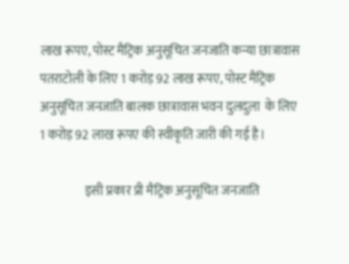लाख रूपए, पोस्ट मैट्रिक अनुसूचित जनजाति कन्या छात्रावास पतराटोली के लिए 1 करोड़ 92 लाख रूपए, पोस्ट मैट्रिक अनुसूचित जनजाति बालक छात्रावास भवन दुलदुला  के लिए 1 करोड़ 92 लाख रूपए की स्वीकृति जारी की गई है।

                  इसी प्रकार प्री मैट्रिक अनुसूचित जनजाति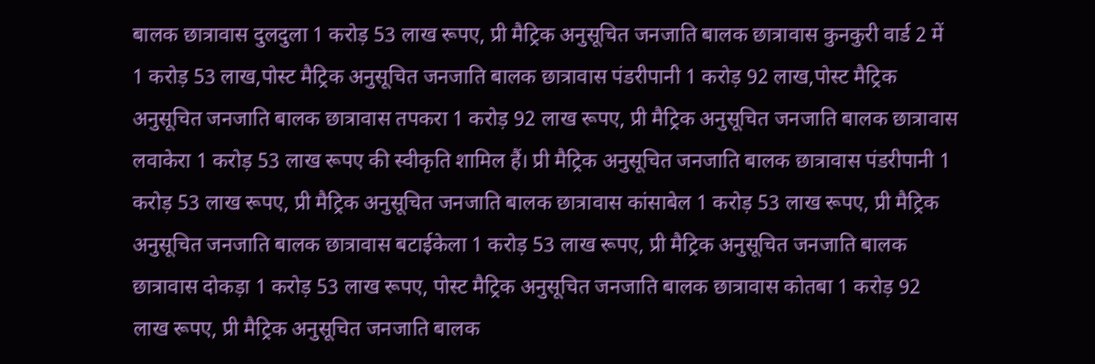बालक छात्रावास दुलदुला 1 करोड़ 53 लाख रूपए, प्री मैट्रिक अनुसूचित जनजाति बालक छात्रावास कुनकुरी वार्ड 2 में 1 करोड़ 53 लाख,पोस्ट मैट्रिक अनुसूचित जनजाति बालक छात्रावास पंडरीपानी 1 करोड़ 92 लाख,पोस्ट मैट्रिक अनुसूचित जनजाति बालक छात्रावास तपकरा 1 करोड़ 92 लाख रूपए, प्री मैट्रिक अनुसूचित जनजाति बालक छात्रावास लवाकेरा 1 करोड़ 53 लाख रूपए की स्वीकृति शामिल हैं। प्री मैट्रिक अनुसूचित जनजाति बालक छात्रावास पंडरीपानी 1 करोड़ 53 लाख रूपए, प्री मैट्रिक अनुसूचित जनजाति बालक छात्रावास कांसाबेल 1 करोड़ 53 लाख रूपए, प्री मैट्रिक अनुसूचित जनजाति बालक छात्रावास बटाईकेला 1 करोड़ 53 लाख रूपए, प्री मैट्रिक अनुसूचित जनजाति बालक छात्रावास दोकड़ा 1 करोड़ 53 लाख रूपए, पोस्ट मैट्रिक अनुसूचित जनजाति बालक छात्रावास कोतबा 1 करोड़ 92 लाख रूपए, प्री मैट्रिक अनुसूचित जनजाति बालक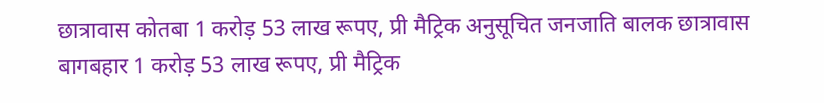छात्रावास कोतबा 1 करोड़ 53 लाख रूपए, प्री मैट्रिक अनुसूचित जनजाति बालक छात्रावास बागबहार 1 करोड़ 53 लाख रूपए, प्री मैट्रिक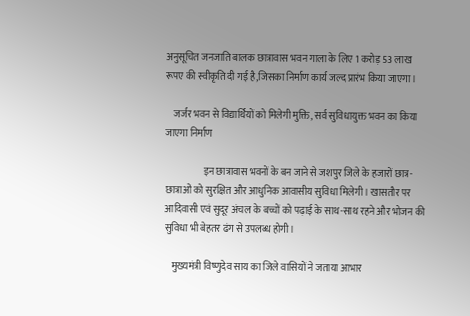अनुसूचित जनजाति बालक छात्रावास भवन गाला के लिए 1 करोड़ 53 लाख रूपए की स्वीकृति दी गई है,जिसका निर्माण कार्य जल्द प्रारंभ किया जाएगा।

    जर्जर भवन से विद्यार्थियों को मिलेगी मुक्ति, सर्व सुविधायुक्त भवन का किया जाएगा निर्माण

                    इन छात्रावास भवनों के बन जाने से जशपुर जिले के हजारों छात्र-छात्राओं को सुरक्षित और आधुनिक आवासीय सुविधा मिलेगी। खासतौर पर आदिवासी एवं सुदूर अंचल के बच्चों को पढ़ाई के साथ-साथ रहने और भोजन की सुविधा भी बेहतर ढंग से उपलब्ध होगी।

    मुख्यमंत्री विष्णुदेव साय का जिले वासियों ने जताया आभार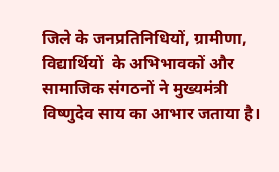जिले के जनप्रतिनिधियों, ग्रामीणा,  विद्यार्थियों  के अभिभावकों और सामाजिक संगठनों ने मुख्यमंत्री विष्णुदेव साय का आभार जताया है।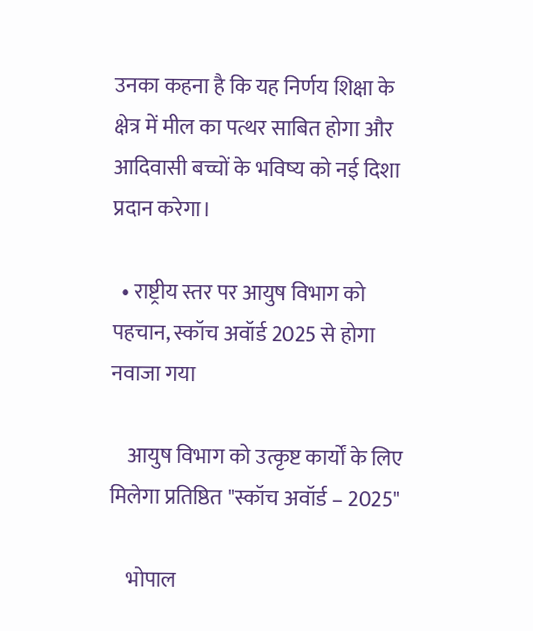उनका कहना है कि यह निर्णय शिक्षा के क्षेत्र में मील का पत्थर साबित होगा और आदिवासी बच्चों के भविष्य को नई दिशा प्रदान करेगा।

  • राष्ट्रीय स्तर पर आयुष विभाग को पहचान, स्कॉच अवॉर्ड 2025 से होगा नवाजा गया

    आयुष विभाग को उत्कृष्ट कार्यों के लिए मिलेगा प्रतिष्ठित "स्कॉच अवॉर्ड – 2025"

    भोपाल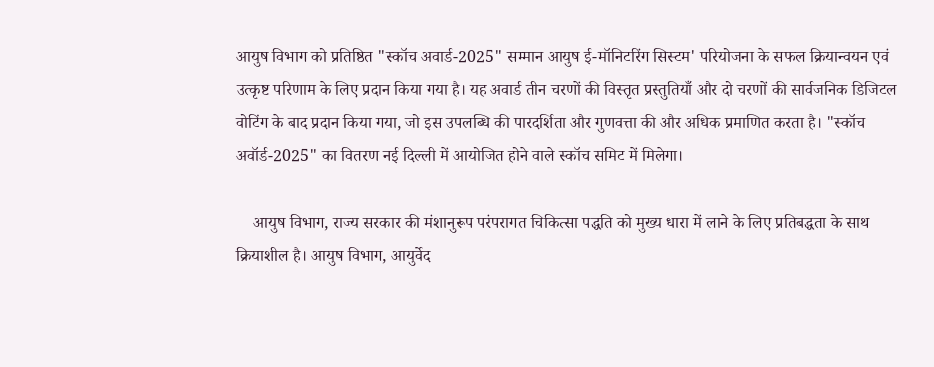आयुष विभाग को प्रतिष्ठित "स्कॉच अवार्ड-2025" सम्मान आयुष ई-मॉनिटरिंग सिस्टम' परियोजना के सफल क्रियान्वयन एवं उत्कृष्ट परिणाम के लिए प्रदान किया गया है। यह अवार्ड तीन चरणों की विस्तृत प्रस्तुतियाँ और दो चरणों की सार्वजनिक डिजिटल वोटिंग के बाद प्रदान किया गया, जो इस उपलब्धि की पारदर्शिता और गुणवत्ता की और अधिक प्रमाणित करता है। "स्कॉच अवॉर्ड-2025" का वितरण नई दिल्ली में आयोजित होने वाले स्कॉच समिट में मिलेगा।

    आयुष विभाग, राज्य सरकार की मंशानुरूप परंपरागत चिकित्सा पद्धति को मुख्य धारा में लाने के लिए प्रतिबद्धता के साथ क्रियाशील है। आयुष विभाग, आयुर्वेद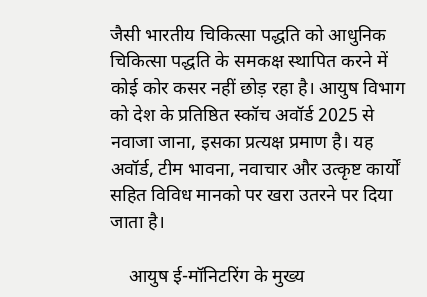जैसी भारतीय चिकित्सा पद्धति को आधुनिक चिकित्सा पद्धति के समकक्ष स्थापित करने में कोई कोर कसर नहीं छोड़ रहा है। आयुष विभाग को देश के प्रतिष्ठित स्कॉच अवॉर्ड 2025 से नवाजा जाना, इसका प्रत्यक्ष प्रमाण है। यह अवॉर्ड, टीम भावना, नवाचार और उत्कृष्ट कार्यों सहित विविध मानको पर खरा उतरने पर दिया जाता है।

    आयुष ई-मॉनिटरिंग के मुख्य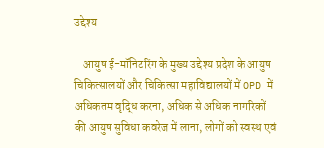उद्देश्य

    आयुष ई-मॉनिटरिंग के मुख्य उद्देश्य प्रदेश के आयुष चिकित्सालयों और चिकित्सा महावि‌द्यालयों में OPD में अधिकतम वृद्धि करना, अधिक से अधिक नागरिकों की आयुष सुविधा कवरेज में लाना, लोगों को स्वस्थ एवं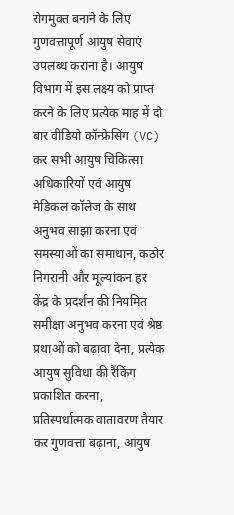रोगमुक्त बनाने के लिए गुणवत्तापूर्ण आयुष सेवाएं उपलब्ध कराना है। आयुष विभाग में इस लक्ष्य को प्राप्त करने के लिए प्रत्येक माह में दो बार वीडियो कॉन्फ्रेसिंग (VC) कर सभी आयुष चिकित्सा अधिकारियों एवं आयुष मेडिकल कॉलेज के साथ अनुभव साझा करना एवं समस्याओं का समाधान, कठोर निगरानी और मूल्यांकन हर केंद्र के प्रदर्शन की नियमित समीक्षा अनुभव करना एवं श्रेष्ठ प्रथाओं को बढ़ावा देना, प्रत्येक आयुष सुविधा की रैंकिंग प्रकाशित करना, प्रतिस्पर्धात्मक वातावरण तैयार कर गुणवत्ता बढ़ाना, आयुष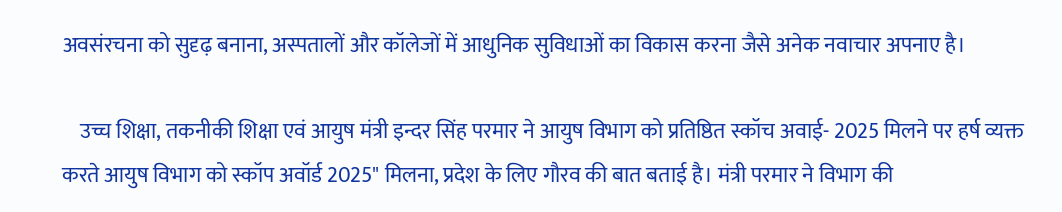अवसंरचना को सुदृढ़ बनाना, अस्पतालों और कॉलेजों में आधुनिक सुविधाओं का विकास करना जैसे अनेक नवाचार अपनाए है।

    उच्च शिक्षा, तकनीकी शिक्षा एवं आयुष मंत्री इन्दर सिंह परमार ने आयुष विभाग को प्रतिष्ठित स्कॉच अवाई- 2025 मिलने पर हर्ष व्यक्त करते आयुष विभाग को स्कॉप अवॉर्ड 2025" मिलना, प्रदेश के लिए गौरव की बात बताई है। मंत्री परमार ने विभाग की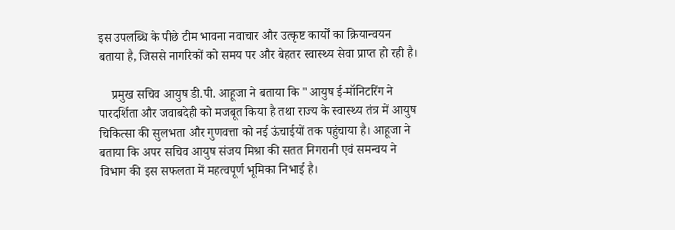इस उपलब्धि के पीछे टीम भावना नवाचार और उत्कृष्ट कार्यों का क्रियान्वयन बताया है, जिससे नागरिकों को समय पर और बेहतर स्वास्थ्य सेवा प्राप्त हो रही है।

    प्रमुख सचिव आयुष डी.पी. आहूजा ने बताया कि "आयुष ई-मॉनिटरिंग ने पारदर्शिता और जवाबदेही को मजबूत किया है तथा राज्य के स्वास्थ्य तंत्र में आयुष चिकित्सा की सुलभता और गुणवत्ता को नई ऊंचाईयों तक पहुंचाया है। आहूजा ने बताया कि अपर सचिव आयुष संजय मिश्रा की सतत निगरानी एवं समन्वय ने विभाग की इस सफलता में महत्वपूर्ण भूमिका निभाई है।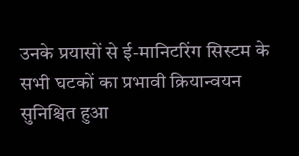उनके प्रयासों से ई-मानिटरिंग सिस्टम के सभी घटकों का प्रभावी क्रियान्वयन सुनिश्चित हुआ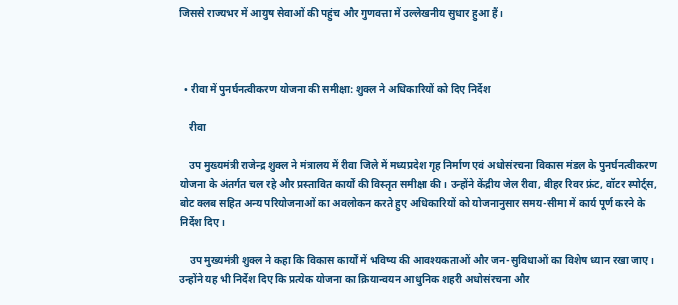जिससे राज्यभर में आयुष सेवाओं की पहुंच और गुणवत्ता में उल्लेखनीय सुधार हुआ हैं।



  • रीवा में पुनर्घनत्वीकरण योजना की समीक्षा: शुक्ल ने अधिकारियों को दिए निर्देश

    रीवा

    उप मुख्यमंत्री राजेन्द्र शुक्ल ने मंत्रालय में रीवा जिले में मध्यप्रदेश गृह निर्माण एवं अधोसंरचना विकास मंडल के पुनर्घनत्वीकरण योजना के अंतर्गत चल रहे और प्रस्तावित कार्यों की विस्तृत समीक्षा की। उन्होंने केंद्रीय जेल रीवा, बीहर रिवर फ्रंट, वॉटर स्पोर्ट्स, बोट क्लब सहित अन्य परियोजनाओं का अवलोकन करते हुए अधिकारियों को योजनानुसार समय-सीमा में कार्य पूर्ण करने के निर्देश दिए।

    उप मुख्यमंत्री शुक्ल ने कहा कि विकास कार्यों में भविष्य की आवश्यकताओं और जन-सुविधाओं का विशेष ध्यान रखा जाए। उन्होंने यह भी निर्देश दिए कि प्रत्येक योजना का क्रियान्वयन आधुनिक शहरी अधोसंरचना और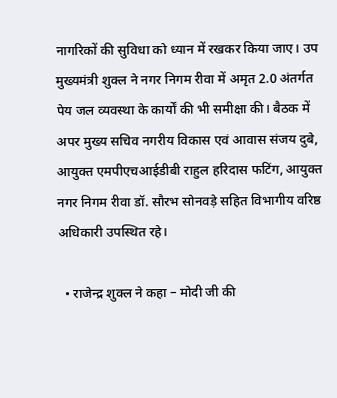नागरिकों की सुविधा को ध्यान में रखकर किया जाए। उप मुख्यमंत्री शुक्ल ने नगर निगम रीवा में अमृत 2.0 अंतर्गत पेय जल व्यवस्था के कार्यों की भी समीक्षा की। बैठक में अपर मुख्य सचिव नगरीय विकास एवं आवास संजय दुबे, आयुक्त एमपीएचआईडीबी राहुल हरिदास फटिंग, आयुक्त नगर निगम रीवा डॉ. सौरभ सोनवड़े सहित विभागीय वरिष्ठ अधिकारी उपस्थित रहे।

  • राजेन्द्र शुक्ल ने कहा – मोदी जी की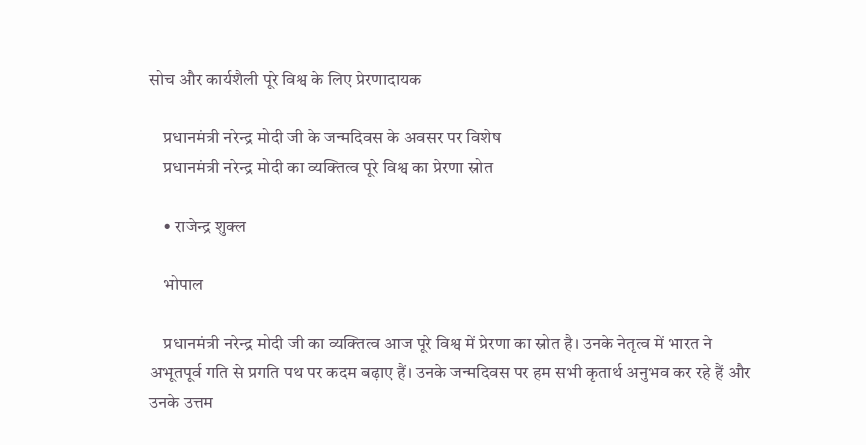सोच और कार्यशैली पूरे विश्व के लिए प्रेरणादायक

    प्रधानमंत्री नरेन्द्र मोदी जी के जन्मदिवस के अवसर पर विशेष
    प्रधानमंत्री नरेन्द्र मोदी का व्यक्तित्व पूरे विश्व का प्रेरणा स्रोत

    • राजेन्द्र शुक्ल

    भोपाल

    प्रधानमंत्री नरेन्द्र मोदी जी का व्यक्तित्व आज पूरे विश्व में प्रेरणा का स्रोत है। उनके नेतृत्व में भारत ने अभूतपूर्व गति से प्रगति पथ पर कदम बढ़ाए हैं। उनके जन्मदिवस पर हम सभी कृतार्थ अनुभव कर रहे हैं और उनके उत्तम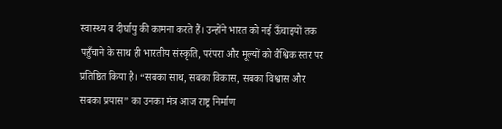स्वास्थ्य व दीर्घायु की कामना करते हैं। उन्होंने भारत को नई ऊँचाइयों तक पहुँचाने के साथ ही भारतीय संस्कृति, परंपरा और मूल्यों को वैश्विक स्तर पर प्रतिष्ठित किया है। “सबका साथ, सबका विकास, सबका विश्वास और सबका प्रयास” का उनका मंत्र आज राष्ट्र निर्माण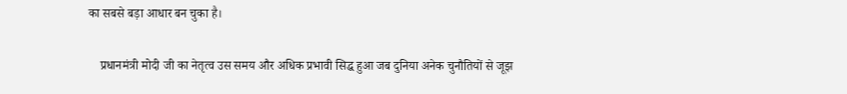का सबसे बड़ा आधार बन चुका है।

    प्रधानमंत्री मोदी जी का नेतृत्व उस समय और अधिक प्रभावी सिद्ध हुआ जब दुनिया अनेक चुनौतियों से जूझ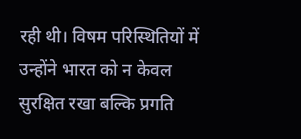रही थी। विषम परिस्थितियों में उन्होंने भारत को न केवल सुरक्षित रखा बल्कि प्रगति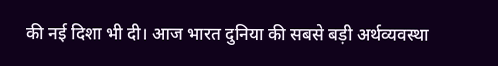की नई दिशा भी दी। आज भारत दुनिया की सबसे बड़ी अर्थव्यवस्था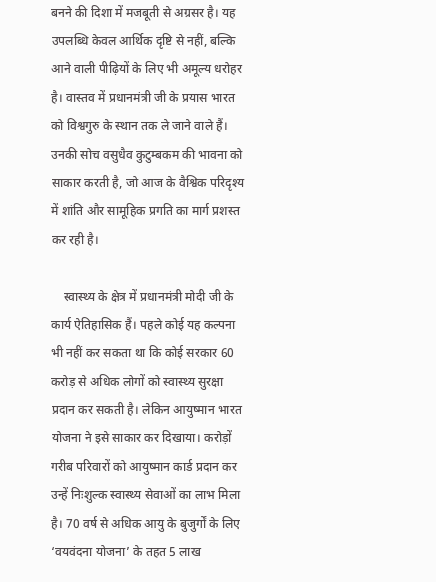बनने की दिशा में मजबूती से अग्रसर है। यह उपलब्धि केवल आर्थिक दृष्टि से नहीं, बल्कि आने वाली पीढ़ियों के लिए भी अमूल्य धरोहर है। वास्तव में प्रधानमंत्री जी के प्रयास भारत को विश्वगुरु के स्थान तक ले जाने वाले हैं। उनकी सोच वसुधैव कुटुम्बकम की भावना को साकार करती है, जो आज के वैश्विक परिदृश्य में शांति और सामूहिक प्रगति का मार्ग प्रशस्त कर रही है।

    स्वास्थ्य के क्षेत्र में प्रधानमंत्री मोदी जी के कार्य ऐतिहासिक हैं। पहले कोई यह कल्पना भी नहीं कर सकता था कि कोई सरकार 60 करोड़ से अधिक लोगों को स्वास्थ्य सुरक्षा प्रदान कर सकती है। लेकिन आयुष्मान भारत योजना ने इसे साकार कर दिखाया। करोड़ों गरीब परिवारों को आयुष्मान कार्ड प्रदान कर उन्हें निःशुल्क स्वास्थ्य सेवाओं का लाभ मिला है। 70 वर्ष से अधिक आयु के बुजुर्गों के लिए ‘वयवंदना योजना’ के तहत 5 लाख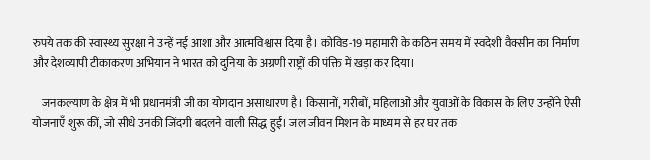रुपये तक की स्वास्थ्य सुरक्षा ने उन्हें नई आशा और आत्मविश्वास दिया है। कोविड-19 महामारी के कठिन समय में स्वदेशी वैक्सीन का निर्माण और देशव्यापी टीकाकरण अभियान ने भारत को दुनिया के अग्रणी राष्ट्रों की पंक्ति में खड़ा कर दिया।

    जनकल्याण के क्षेत्र में भी प्रधानमंत्री जी का योगदान असाधारण है। किसानों, गरीबों, महिलाओं और युवाओं के विकास के लिए उन्होंने ऐसी योजनाएँ शुरू कीं, जो सीधे उनकी जिंदगी बदलने वाली सिद्ध हुईं। जल जीवन मिशन के माध्यम से हर घर तक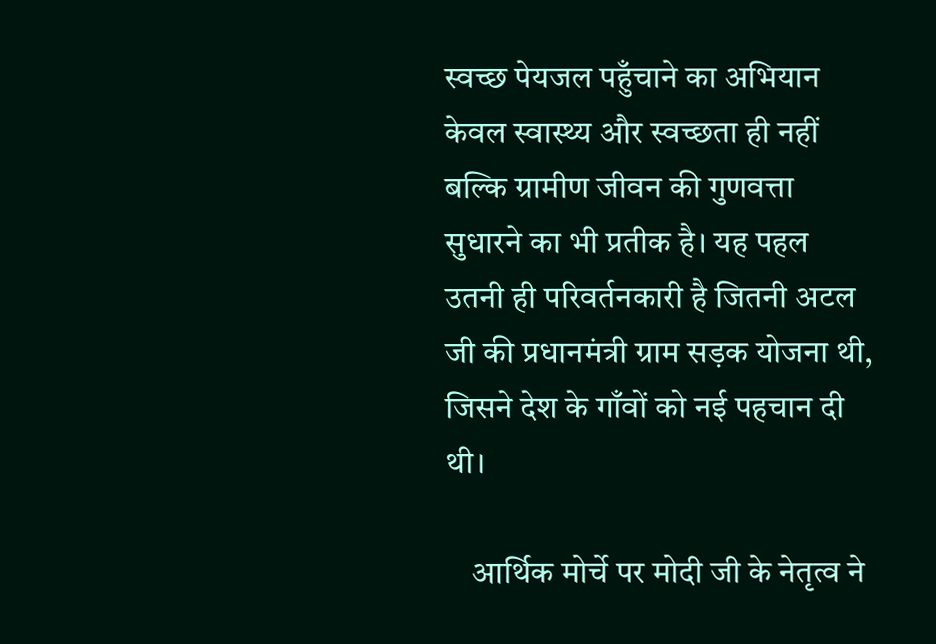स्वच्छ पेयजल पहुँचाने का अभियान केवल स्वास्थ्य और स्वच्छता ही नहीं बल्कि ग्रामीण जीवन की गुणवत्ता सुधारने का भी प्रतीक है। यह पहल उतनी ही परिवर्तनकारी है जितनी अटल जी की प्रधानमंत्री ग्राम सड़क योजना थी, जिसने देश के गाँवों को नई पहचान दी थी।

    आर्थिक मोर्चे पर मोदी जी के नेतृत्व ने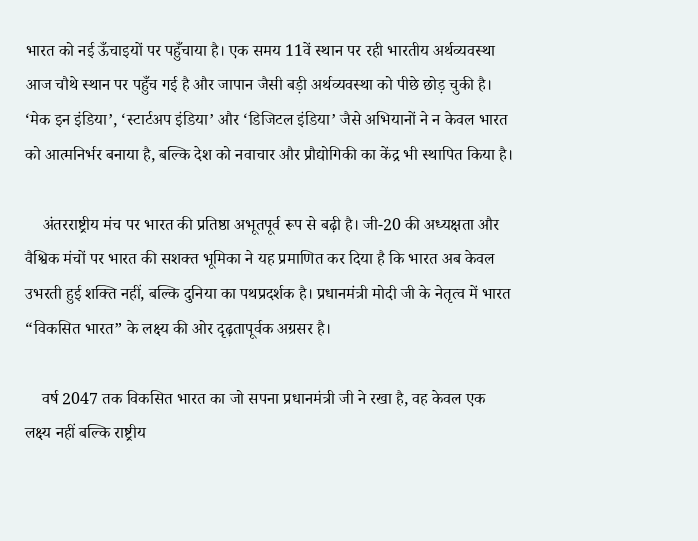भारत को नई ऊँचाइयों पर पहुँचाया है। एक समय 11वें स्थान पर रही भारतीय अर्थव्यवस्था आज चौथे स्थान पर पहुँच गई है और जापान जैसी बड़ी अर्थव्यवस्था को पीछे छोड़ चुकी है। ‘मेक इन इंडिया’, ‘स्टार्टअप इंडिया’ और ‘डिजिटल इंडिया’ जैसे अभियानों ने न केवल भारत को आत्मनिर्भर बनाया है, बल्कि देश को नवाचार और प्रौद्योगिकी का केंद्र भी स्थापित किया है।

    अंतरराष्ट्रीय मंच पर भारत की प्रतिष्ठा अभूतपूर्व रूप से बढ़ी है। जी-20 की अध्यक्षता और वैश्विक मंचों पर भारत की सशक्त भूमिका ने यह प्रमाणित कर दिया है कि भारत अब केवल उभरती हुई शक्ति नहीं, बल्कि दुनिया का पथप्रदर्शक है। प्रधानमंत्री मोदी जी के नेतृत्व में भारत “विकसित भारत” के लक्ष्य की ओर दृढ़तापूर्वक अग्रसर है।

    वर्ष 2047 तक विकसित भारत का जो सपना प्रधानमंत्री जी ने रखा है, वह केवल एक लक्ष्य नहीं बल्कि राष्ट्रीय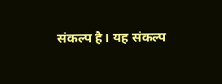संकल्प है। यह संकल्प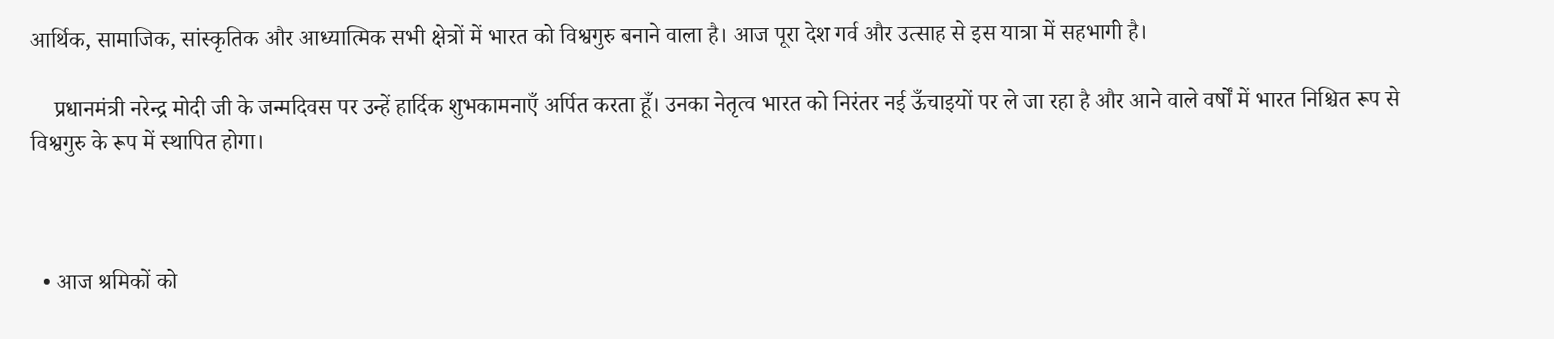आर्थिक, सामाजिक, सांस्कृतिक और आध्यात्मिक सभी क्षेत्रों में भारत को विश्वगुरु बनाने वाला है। आज पूरा देश गर्व और उत्साह से इस यात्रा में सहभागी है।

    प्रधानमंत्री नरेन्द्र मोदी जी के जन्मदिवस पर उन्हें हार्दिक शुभकामनाएँ अर्पित करता हूँ। उनका नेतृत्व भारत को निरंतर नई ऊँचाइयों पर ले जा रहा है और आने वाले वर्षों में भारत निश्चित रूप से विश्वगुरु के रूप में स्थापित होगा।



  • आज श्रमिकों को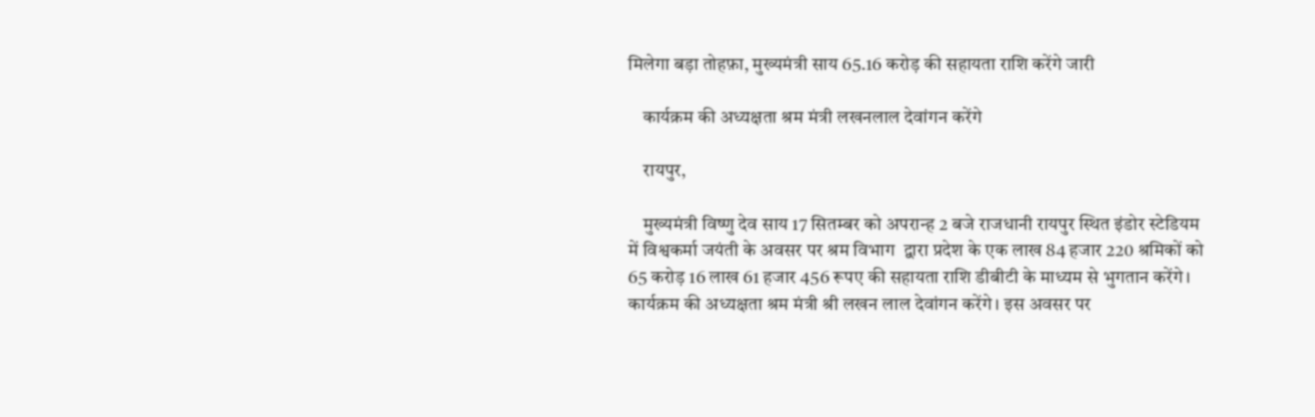मिलेगा बड़ा तोहफ़ा, मुख्यमंत्री साय 65.16 करोड़ की सहायता राशि करेंगे जारी

    कार्यक्रम की अध्यक्षता श्रम मंत्री लखनलाल देवांगन करेंगे

    रायपुर,

    मुख्यमंत्री विष्णु देव साय 17 सितम्बर को अपरान्ह 2 बजे राजधानी रायपुर स्थित इंडोर स्टेडियम में विश्वकर्मा जयंती के अवसर पर श्रम विभाग  द्वारा प्रदेश के एक लाख 84 हजार 220 श्रमिकों को 65 करोड़ 16 लाख 61 हजार 456 रूपए की सहायता राशि डीबीटी के माध्यम से भुगतान करेंगे। कार्यक्रम की अध्यक्षता श्रम मंत्री श्री लखन लाल देवांगन करेंगे। इस अवसर पर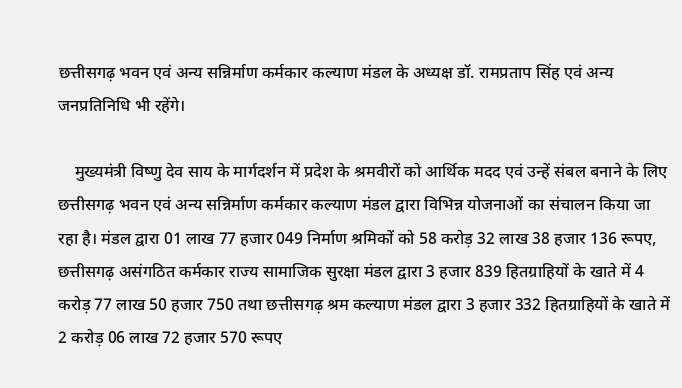छत्तीसगढ़ भवन एवं अन्य सन्निर्माण कर्मकार कल्याण मंडल के अध्यक्ष डॉ. रामप्रताप सिंह एवं अन्य जनप्रतिनिधि भी रहेंगे।

    मुख्यमंत्री विष्णु देव साय के मार्गदर्शन में प्रदेश के श्रमवीरों को आर्थिक मदद एवं उन्हें संबल बनाने के लिए छत्तीसगढ़ भवन एवं अन्य सन्निर्माण कर्मकार कल्याण मंडल द्वारा विभिन्न योजनाओं का संचालन किया जा रहा है। मंडल द्वारा 01 लाख 77 हजार 049 निर्माण श्रमिकों को 58 करोड़ 32 लाख 38 हजार 136 रूपए, छत्तीसगढ़ असंगठित कर्मकार राज्य सामाजिक सुरक्षा मंडल द्वारा 3 हजार 839 हितग्राहियों के खाते में 4 करोड़ 77 लाख 50 हजार 750 तथा छत्तीसगढ़ श्रम कल्याण मंडल द्वारा 3 हजार 332 हितग्राहियों के खाते में 2 करोड़ 06 लाख 72 हजार 570 रूपए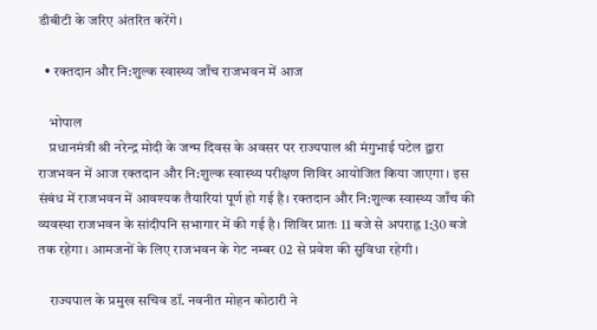डीबीटी के जरिए अंतरित करेंगे।

  • रक्तदान और नि:शुल्क स्वास्थ्य जाँच राजभवन में आज

    भोपाल
    प्रधानमंत्री श्री नरेन्द्र मोदी के जन्म दिवस के अवसर पर राज्यपाल श्री मंगुभाई पटेल द्वारा राजभवन में आज रक्तदान और नि:शुल्क स्वास्थ्य परीक्षण शिविर आयोजित किया जाएगा। इस संबंध में राजभवन में आवश्यक तैयारियां पूर्ण हो गई है। रक्तदान और नि:शुल्क स्वास्थ्य जाँच की व्यवस्था राजभवन के सांदीपनि सभागार में की गई है। शिविर प्रातः 11 बजे से अपराह्न 1:30 बजे तक रहेगा। आमजनों के लिए राजभवन के गेट नम्बर 02 से प्रवेश की सुविधा रहेगी।

    राज्यपाल के प्रमुख सचिव डॉ. नवनीत मोहन कोठारी ने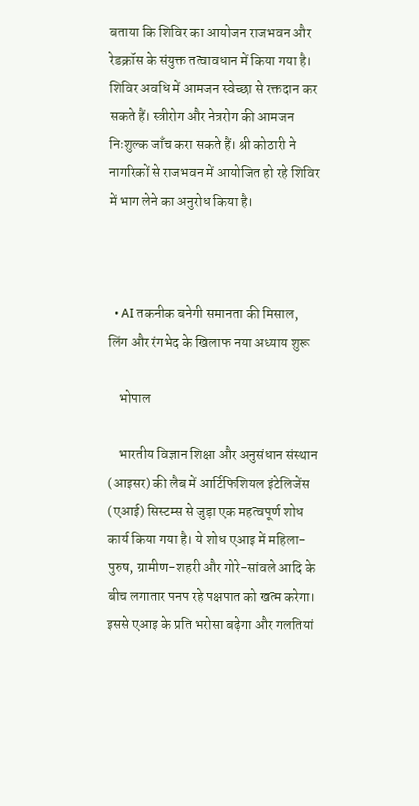बताया कि शिविर का आयोजन राजभवन और रेडक्रॉस के संयुक्त तत्वावधान में किया गया है। शिविर अवधि में आमजन स्वेच्छा से रक्तदान कर सकते हैं। स्त्रीरोग और नेत्ररोग की आमजन निःशुल्क जाँच करा सकते हैं। श्री कोठारी ने नागरिकों से राजभवन में आयोजित हो रहे शिविर में भाग लेने का अनुरोध किया है।



  • AI तकनीक बनेगी समानता की मिसाल, लिंग और रंगभेद के खिलाफ नया अध्याय शुरू

    भोपाल

    भारतीय विज्ञान शिक्षा और अनुसंधान संस्थान (आइसर) की लैब में आर्टिफिशियल इंटेलिजेंस (एआई) सिस्टम्स से जुड़ा एक महत्वपूर्ण शोध कार्य किया गया है। ये शोध एआइ में महिला-पुरुष, ग्रामीण-शहरी और गोरे-सांवले आदि के बीच लगातार पनप रहे पक्षपात को खत्म करेगा। इससे एआइ के प्रति भरोसा बढ़ेगा और गलतियां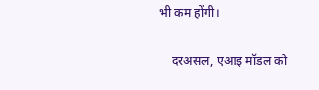भी कम होंगी।

    दरअसल, एआइ मॉडल को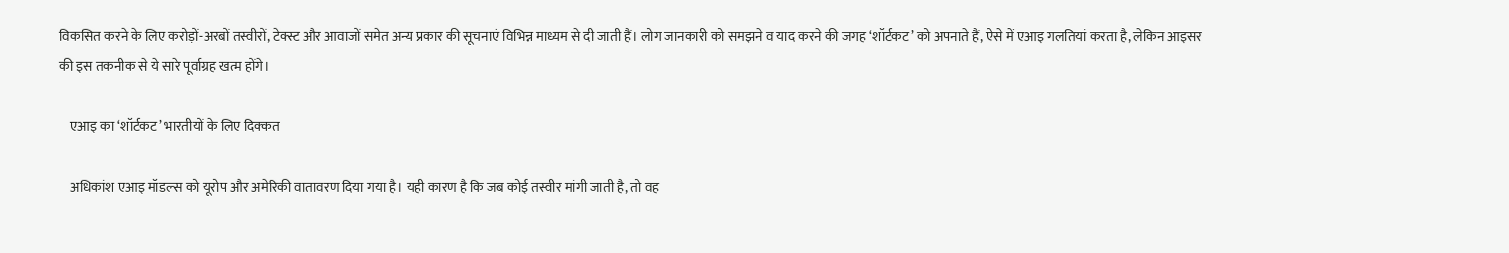विकसित करने के लिए करोड़ों-अरबों तस्वीरों, टेक्स्ट और आवाजों समेत अन्य प्रकार की सूचनाएं विभिन्न माध्यम से दी जाती हैं। लोग जानकारी को समझने व याद करने की जगह ‘शॉर्टकट’ को अपनाते हैं, ऐसे में एआइ गलतियां करता है, लेकिन आइसर की इस तकनीक से ये सारे पूर्वाग्रह खत्म होंगे।

    एआइ का ‘शॉर्टकट’ भारतीयों के लिए दिक्कत

    अधिकांश एआइ मॉडल्स को यूरोप और अमेरिकी वातावरण दिया गया है। यही कारण है कि जब कोई तस्वीर मांगी जाती है, तो वह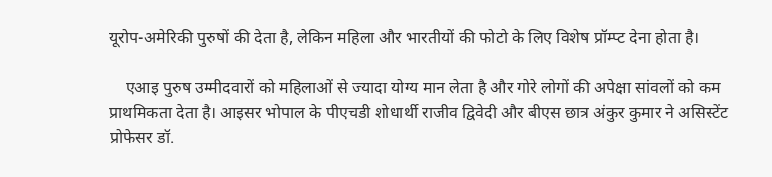यूरोप-अमेरिकी पुरुषों की देता है, लेकिन महिला और भारतीयों की फोटो के लिए विशेष प्रॉम्प्ट देना होता है।

    एआइ पुरुष उम्मीदवारों को महिलाओं से ज्यादा योग्य मान लेता है और गोरे लोगों की अपेक्षा सांवलों को कम प्राथमिकता देता है। आइसर भोपाल के पीएचडी शोधार्थी राजीव द्विवेदी और बीएस छात्र अंकुर कुमार ने असिस्टेंट प्रोफेसर डॉ.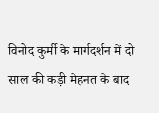विनोद कुर्मी के मार्गदर्शन में दो साल की कड़ी मेहनत के बाद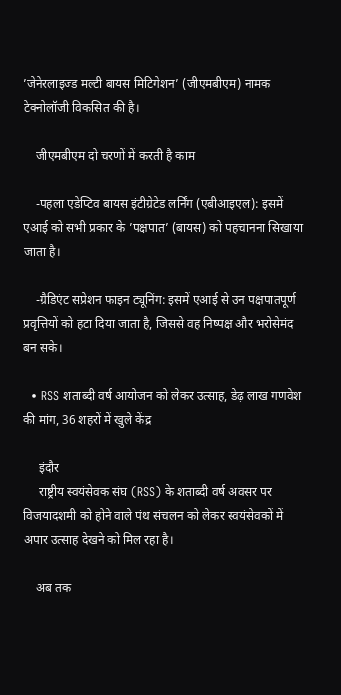’जेनेरलाइज्ड मल्टी बायस मिटिगेशन’ (जीएमबीएम) नामक टेक्नोलॉजी विकसित की है।

    जीएमबीएम दो चरणों में करती है काम

    -पहला एडेप्टिव बायस इंटीग्रेटेड लर्निंग (एबीआइएल): इसमें एआई को सभी प्रकार के ’पक्षपात’ (बायस) को पहचानना सिखाया जाता है।

    -ग्रैडिएंट सप्रेशन फाइन ट्यूनिंग: इसमें एआई से उन पक्षपातपूर्ण प्रवृत्तियों को हटा दिया जाता है, जिससे वह निष्पक्ष और भरोसेमंद बन सके।

  • RSS शताब्दी वर्ष आयोजन को लेकर उत्साह, डेढ़ लाख गणवेश की मांग, 36 शहरों में खुले केंद्र

     इंदौर
     राष्ट्रीय स्वयंसेवक संघ (RSS) के शताब्दी वर्ष अवसर पर विजयादशमी को होने वाले पंथ संचलन को लेकर स्वयंसेवकों में अपार उत्साह देखने को मिल रहा है।

    अब तक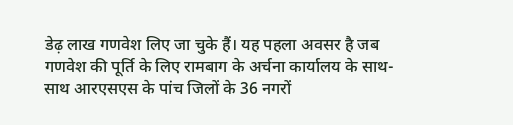डेढ़ लाख गणवेश लिए जा चुके हैं। यह पहला अवसर है जब गणवेश की पूर्ति के लिए रामबाग के अर्चना कार्यालय के साथ-साथ आरएसएस के पांच जिलों के 36 नगरों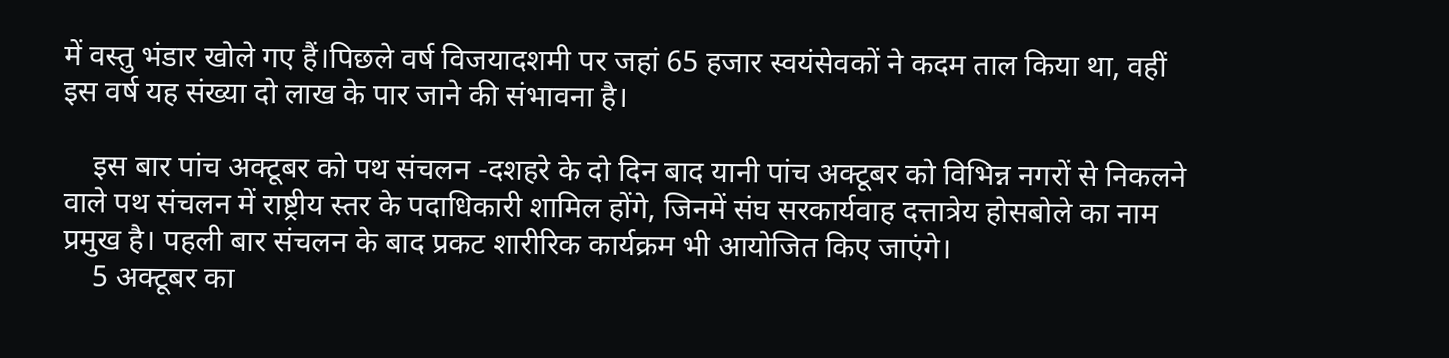में वस्तु भंडार खोले गए हैं।पिछले वर्ष विजयादशमी पर जहां 65 हजार स्वयंसेवकों ने कदम ताल किया था, वहीं इस वर्ष यह संख्या दो लाख के पार जाने की संभावना है।

    इस बार पांच अक्टूबर को पथ संचलन -दशहरे के दो दिन बाद यानी पांच अक्टूबर को विभिन्न नगरों से निकलने वाले पथ संचलन में राष्ट्रीय स्तर के पदाधिकारी शामिल होंगे, जिनमें संघ सरकार्यवाह दत्तात्रेय होसबोले का नाम प्रमुख है। पहली बार संचलन के बाद प्रकट शारीरिक कार्यक्रम भी आयोजित किए जाएंगे।
    5 अक्टूबर का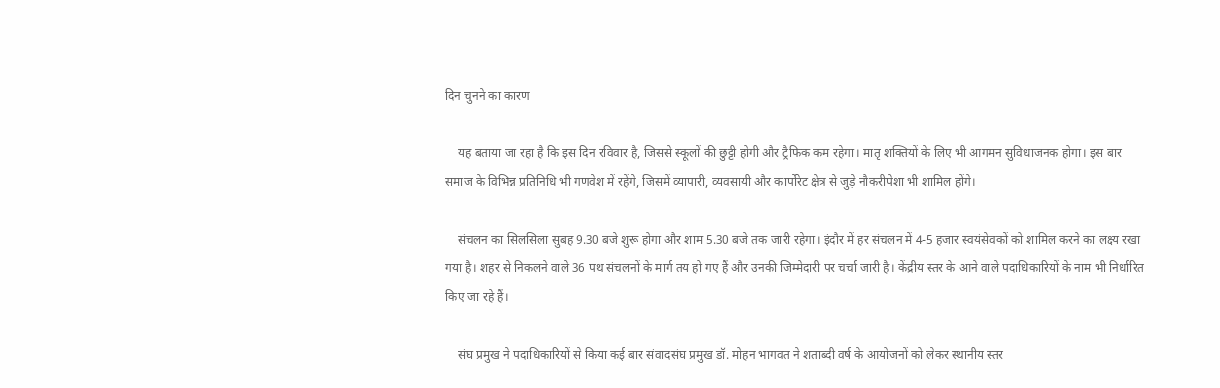दिन चुनने का कारण

    यह बताया जा रहा है कि इस दिन रविवार है, जिससे स्कूलों की छुट्टी होगी और ट्रैफिक कम रहेगा। मातृ शक्तियों के लिए भी आगमन सुविधाजनक होगा। इस बार समाज के विभिन्न प्रतिनिधि भी गणवेश में रहेंगे, जिसमें व्यापारी, व्यवसायी और कार्पोरेट क्षेत्र से जुड़े नौकरीपेशा भी शामिल होंगे।

    संचलन का सिलसिला सुबह 9.30 बजे शुरू होगा और शाम 5.30 बजे तक जारी रहेगा। इंदौर में हर संचलन में 4-5 हजार स्वयंसेवकों को शामिल करने का लक्ष्य रखा गया है। शहर से निकलने वाले 36 पथ संचलनों के मार्ग तय हो गए हैं और उनकी जिम्मेदारी पर चर्चा जारी है। केंद्रीय स्तर के आने वाले पदाधिकारियों के नाम भी निर्धारित किए जा रहे हैं।

    संघ प्रमुख ने पदाधिकारियों से किया कई बार संवादसंघ प्रमुख डॉ. मोहन भागवत ने शताब्दी वर्ष के आयोजनों को लेकर स्थानीय स्तर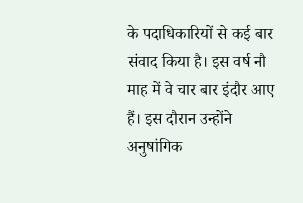के पदाधिकारियों से कई बार संवाद किया है। इस वर्ष नौ माह में वे चार बार इंदौर आए हैं। इस दौरान उन्होंने अनुषांगिक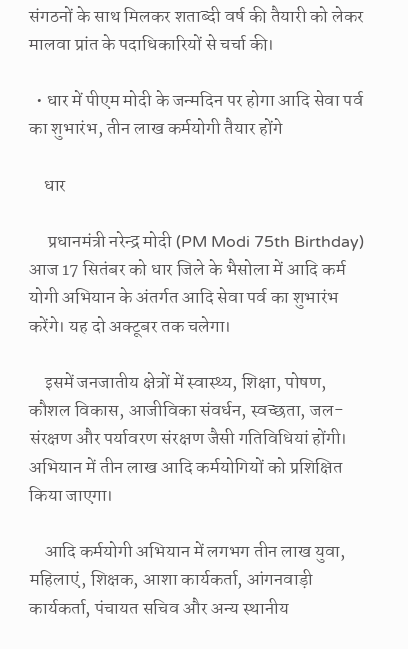संगठनों के साथ मिलकर शताब्दी वर्ष की तैयारी को लेकर मालवा प्रांत के पदाधिकारियों से चर्चा की।

  • धार में पीएम मोदी के जन्मदिन पर होगा आदि सेवा पर्व का शुभारंभ, तीन लाख कर्मयोगी तैयार होंगे

    धार

     प्रधानमंत्री नरेन्द्र मोदी (PM Modi 75th Birthday) आज 17 सितंबर को धार जिले के भैसोला में आदि कर्म योगी अभियान के अंतर्गत आदि सेवा पर्व का शुभारंभ करेंगे। यह दो अक्टूबर तक चलेगा।

    इसमें जनजातीय क्षेत्रों में स्वास्थ्य, शिक्षा, पोषण, कौशल विकास, आजीविका संवर्धन, स्वच्छता, जल-संरक्षण और पर्यावरण संरक्षण जैसी गतिविधियां होंगी। अभियान में तीन लाख आदि कर्मयोगियों को प्रशिक्षित किया जाएगा।

    आदि कर्मयोगी अभियान में लगभग तीन लाख युवा, महिलाएं, शिक्षक, आशा कार्यकर्ता, आंगनवाड़ी कार्यकर्ता, पंचायत सचिव और अन्य स्थानीय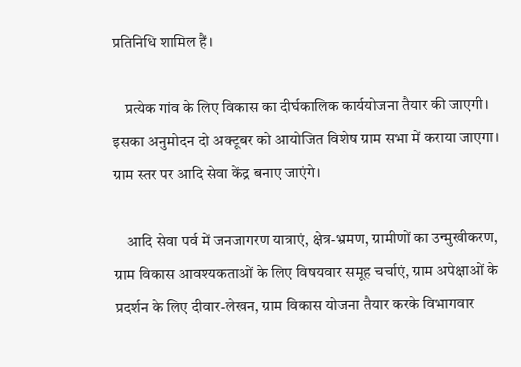प्रतिनिधि शामिल हैं।

    प्रत्येक गांव के लिए विकास का दीर्घकालिक कार्ययोजना तैयार की जाएगी। इसका अनुमोदन दो अक्टूबर को आयोजित विशेष ग्राम सभा में कराया जाएगा। ग्राम स्तर पर आदि सेवा केंद्र बनाए जाएंगे।

    आदि सेवा पर्व में जनजागरण यात्राएं, क्षेत्र-भ्रमण, ग्रामीणों का उन्मुखीकरण, ग्राम विकास आवश्यकताओं के लिए विषयवार समूह चर्चाएं, ग्राम अपेक्षाओं के प्रदर्शन के लिए दीवार-लेखन, ग्राम विकास योजना तैयार करके विभागवार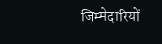जिम्मेदारियों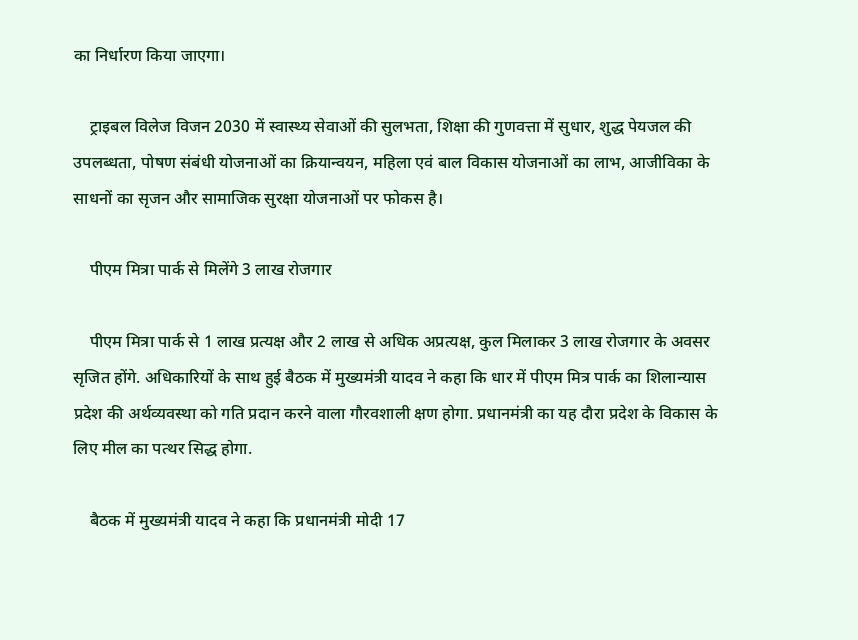का निर्धारण किया जाएगा।

    ट्राइबल विलेज विजन 2030 में स्वास्थ्य सेवाओं की सुलभता, शिक्षा की गुणवत्ता में सुधार, शुद्ध पेयजल की उपलब्धता, पोषण संबंधी योजनाओं का क्रियान्वयन, महिला एवं बाल विकास योजनाओं का लाभ, आजीविका के साधनों का सृजन और सामाजिक सुरक्षा योजनाओं पर फोकस है।

    पीएम मित्रा पार्क से मिलेंगे 3 लाख रोजगार

    पीएम मित्रा पार्क से 1 लाख प्रत्यक्ष और 2 लाख से अधिक अप्रत्यक्ष, कुल मिलाकर 3 लाख रोजगार के अवसर सृजित होंगे. अधिकारियों के साथ हुई बैठक में मुख्यमंत्री यादव ने कहा कि धार में पीएम मित्र पार्क का शिलान्यास प्रदेश की अर्थव्यवस्था को गति प्रदान करने वाला गौरवशाली क्षण होगा. प्रधानमंत्री का यह दौरा प्रदेश के विकास के लिए मील का पत्थर सिद्ध होगा.

    बैठक में मुख्यमंत्री यादव ने कहा कि प्रधानमंत्री मोदी 17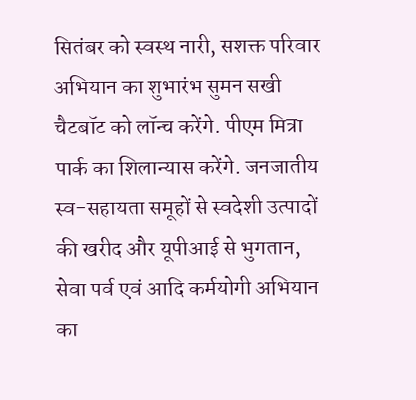सितंबर को स्वस्थ नारी, सशक्त परिवार अभियान का शुभारंभ सुमन सखी चैटबॉट को लॉन्च करेंगे. पीएम मित्रा पार्क का शिलान्यास करेंगे. जनजातीय स्व-सहायता समूहों से स्वदेशी उत्पादों की खरीद और यूपीआई से भुगतान, सेवा पर्व एवं आदि कर्मयोगी अभियान का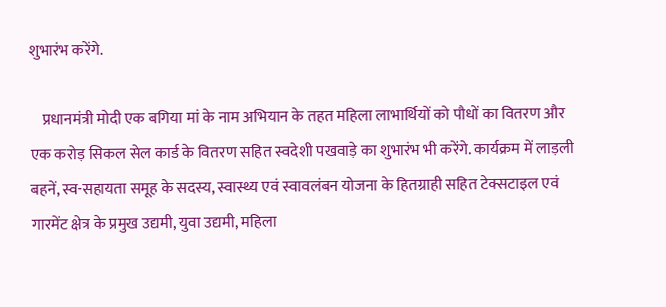शुभारंभ करेंगे.

    प्रधानमंत्री मोदी एक बगिया मां के नाम अभियान के तहत महिला लाभार्थियों को पौधों का वितरण और एक करोड़ सिकल सेल कार्ड के वितरण सहित स्वदेशी पखवाड़े का शुभारंभ भी करेंगे. कार्यक्रम में लाड़ली बहनें, स्व-सहायता समूह के सदस्य, स्वास्थ्य एवं स्वावलंबन योजना के हितग्राही सहित टेक्सटाइल एवं गारमेंट क्षेत्र के प्रमुख उद्यमी, युवा उद्यमी, महिला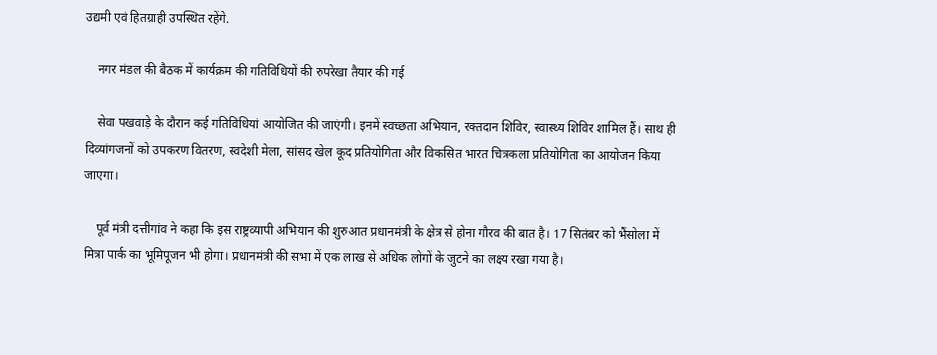उद्यमी एवं हितग्राही उपस्थित रहेंगे.

    नगर मंडल की बैठक में कार्यक्रम की गतिविधियों की रुपरेखा तैयार की गई

    सेवा पखवाड़े के दौरान कई गतिविधियां आयोजित की जाएंगी। इनमें स्वच्छता अभियान, रक्तदान शिविर, स्वास्थ्य शिविर शामिल हैं। साथ ही दिव्यांगजनों को उपकरण वितरण, स्वदेशी मेला, सांसद खेल कूद प्रतियोगिता और विकसित भारत चित्रकला प्रतियोगिता का आयोजन किया जाएगा।

    पूर्व मंत्री दत्तीगांव ने कहा कि इस राष्ट्रव्यापी अभियान की शुरुआत प्रधानमंत्री के क्षेत्र से होना गौरव की बात है। 17 सितंबर को भैंसोला में मित्रा पार्क का भूमिपूजन भी होगा। प्रधानमंत्री की सभा में एक लाख से अधिक लोगों के जुटने का लक्ष्य रखा गया है।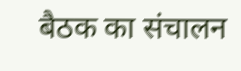बैठक का संचालन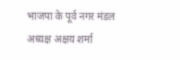भाजपा के पूर्व नगर मंडल अध्यक्ष अक्षय शर्मा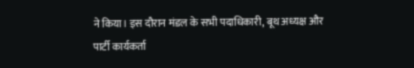ने किया। इस दौरान मंडल के सभी पदाधिकारी, बूथ अध्यक्ष और पार्टी कार्यकर्ता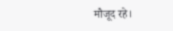मौजूद रहे।